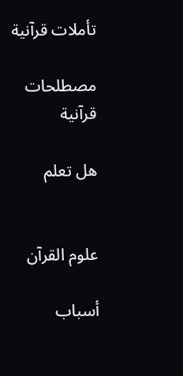تأملات قرآنية

مصطلحات قرآنية

هل تعلم


علوم القرآن

أسباب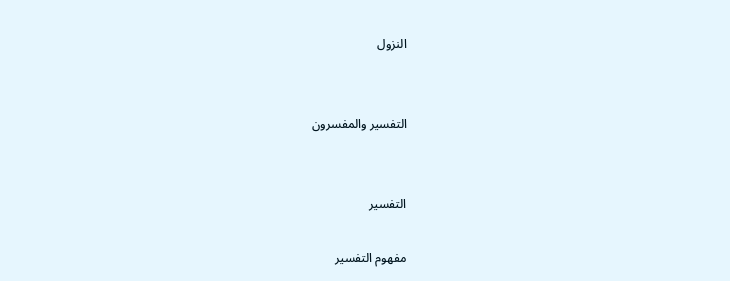النزول


التفسير والمفسرون


التفسير

مفهوم التفسير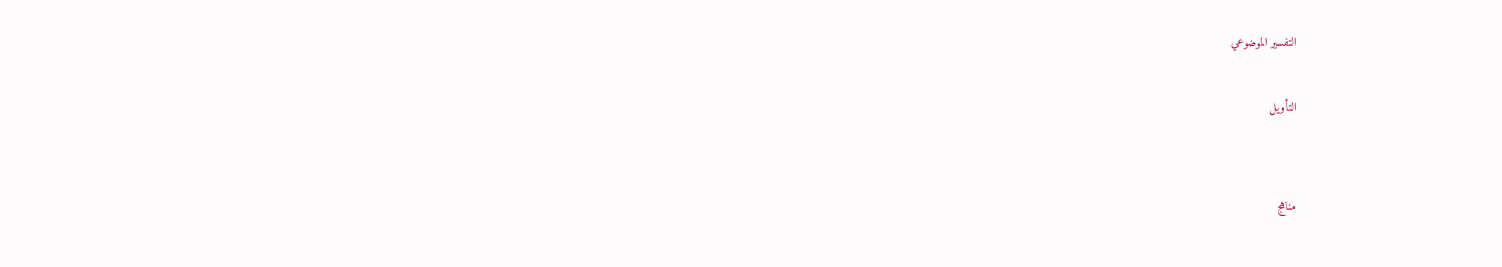التفسير الموضوعي

التأويل


مناهج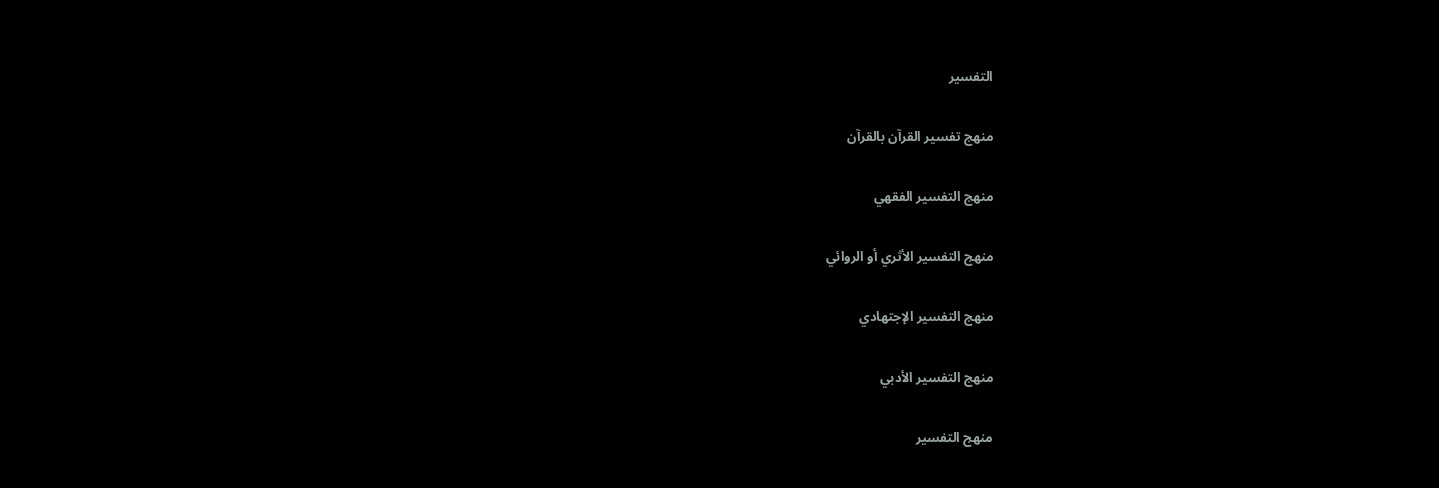التفسير

منهج تفسير القرآن بالقرآن

منهج التفسير الفقهي

منهج التفسير الأثري أو الروائي

منهج التفسير الإجتهادي

منهج التفسير الأدبي

منهج التفسير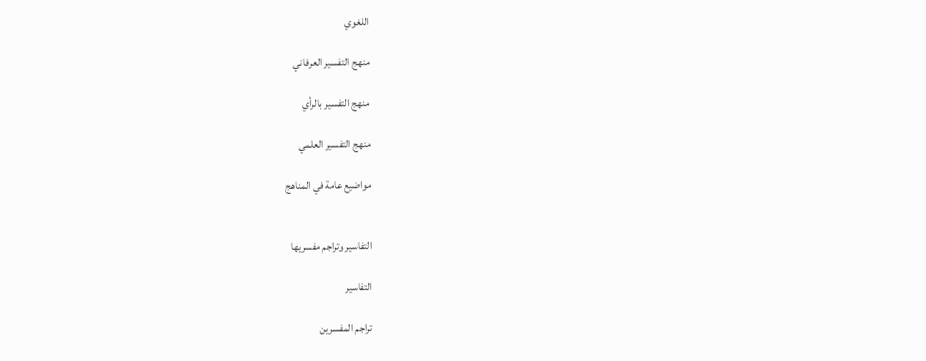اللغوي

منهج التفسير العرفاني

منهج التفسير بالرأي

منهج التفسير العلمي

مواضيع عامة في المناهج


التفاسير وتراجم مفسريها

التفاسير

تراجم المفسرين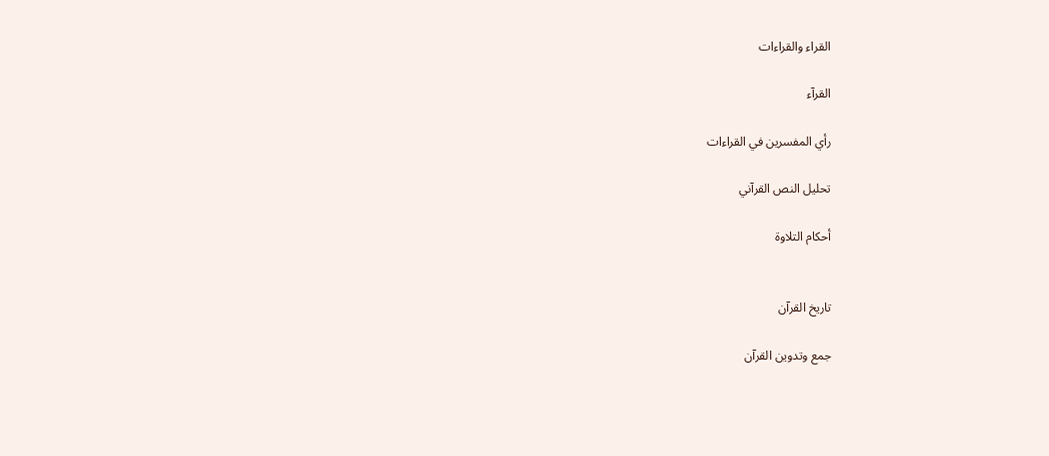القراء والقراءات

القرآء

رأي المفسرين في القراءات

تحليل النص القرآني

أحكام التلاوة


تاريخ القرآن

جمع وتدوين القرآن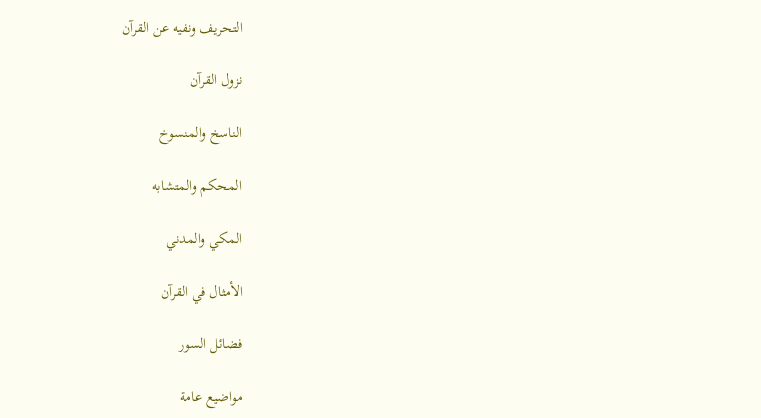التحريف ونفيه عن القرآن

نزول القرآن

الناسخ والمنسوخ

المحكم والمتشابه

المكي والمدني

الأمثال في القرآن

فضائل السور

مواضيع عامة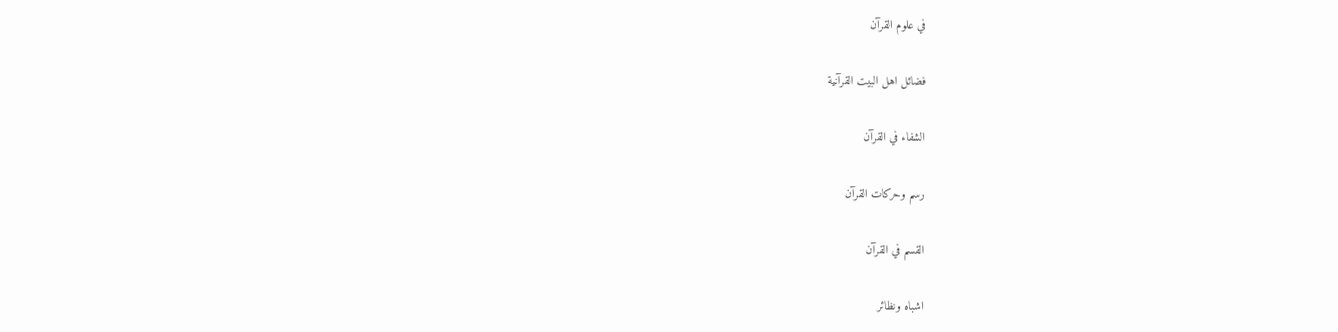في علوم القرآن

فضائل اهل البيت القرآنية

الشفاء في القرآن

رسم وحركات القرآن

القسم في القرآن

اشباه ونظائر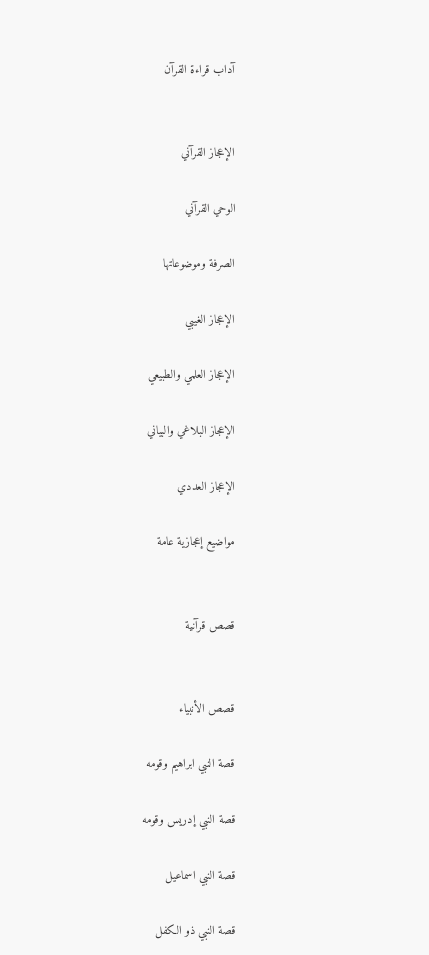آداب قراءة القرآن


الإعجاز القرآني

الوحي القرآني

الصرفة وموضوعاتها

الإعجاز الغيبي

الإعجاز العلمي والطبيعي

الإعجاز البلاغي والبياني

الإعجاز العددي

مواضيع إعجازية عامة


قصص قرآنية


قصص الأنبياء

قصة النبي ابراهيم وقومه

قصة النبي إدريس وقومه

قصة النبي اسماعيل

قصة النبي ذو الكفل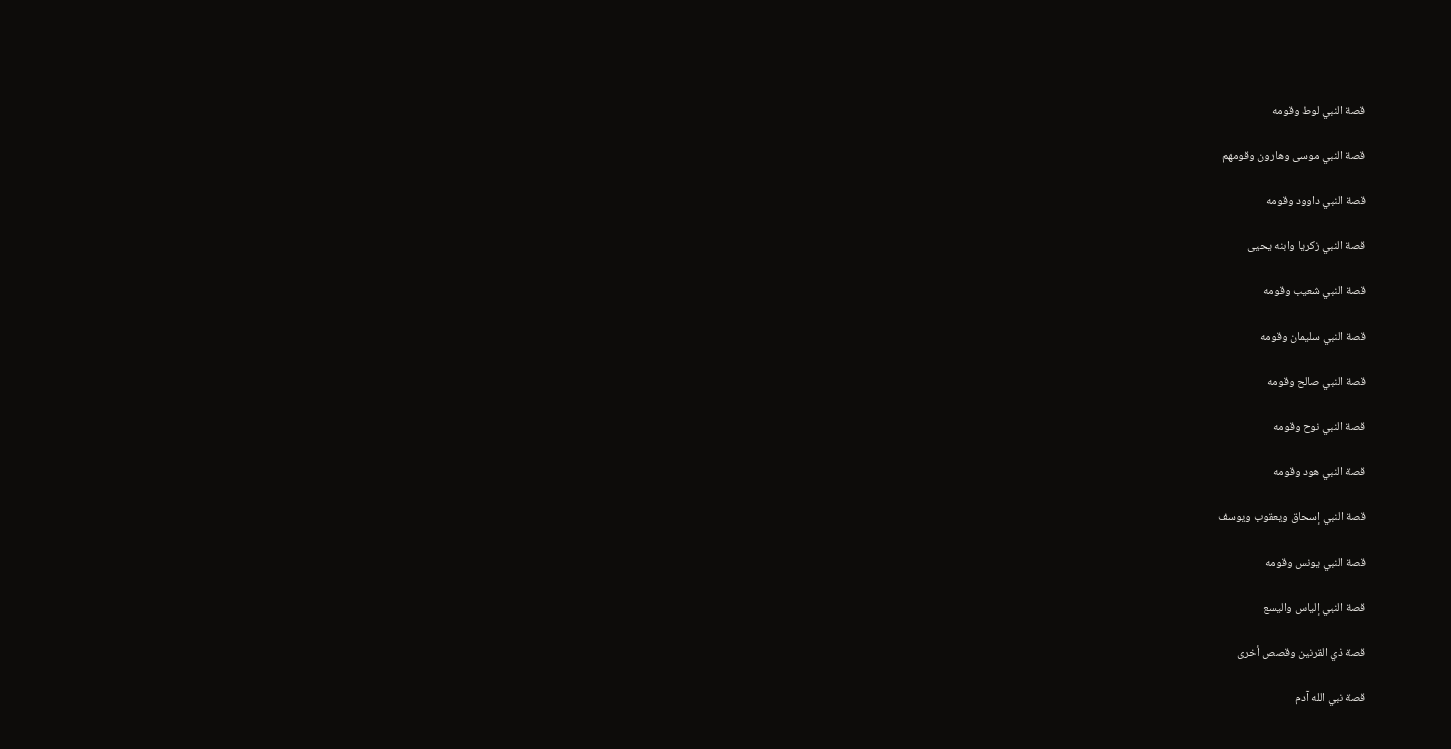قصة النبي لوط وقومه

قصة النبي موسى وهارون وقومهم

قصة النبي داوود وقومه

قصة النبي زكريا وابنه يحيى

قصة النبي شعيب وقومه

قصة النبي سليمان وقومه

قصة النبي صالح وقومه

قصة النبي نوح وقومه

قصة النبي هود وقومه

قصة النبي إسحاق ويعقوب ويوسف

قصة النبي يونس وقومه

قصة النبي إلياس واليسع

قصة ذي القرنين وقصص أخرى

قصة نبي الله آدم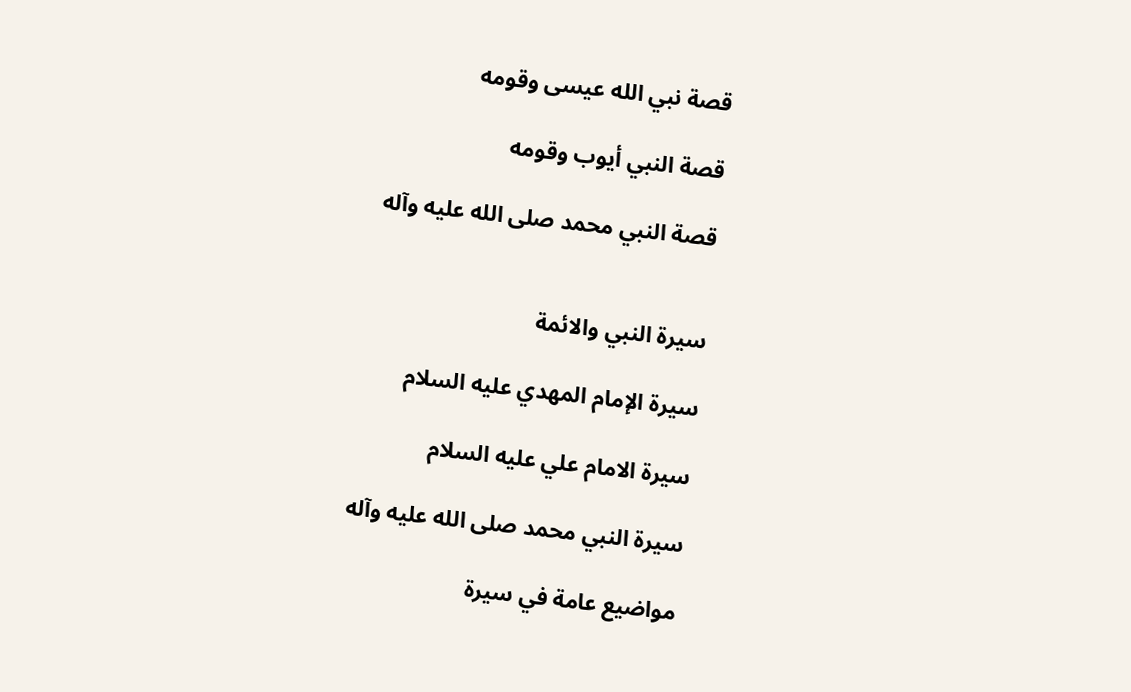قصة نبي الله عيسى وقومه

قصة النبي أيوب وقومه

قصة النبي محمد صلى الله عليه وآله


سيرة النبي والائمة

سيرة الإمام المهدي عليه السلام

سيرة الامام علي عليه السلام

سيرة النبي محمد صلى الله عليه وآله

مواضيع عامة في سيرة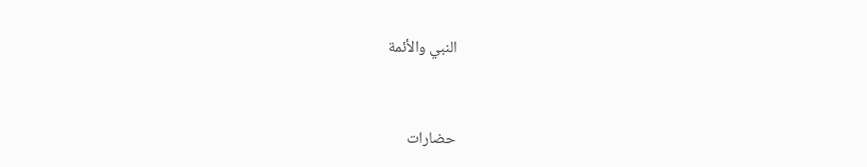النبي والأئمة


حضارات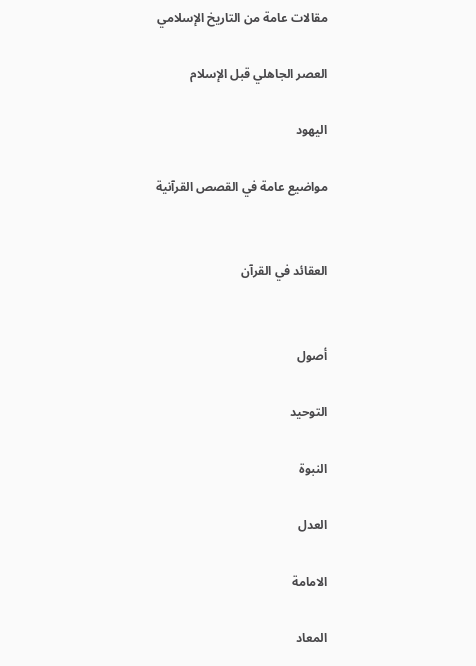مقالات عامة من التاريخ الإسلامي

العصر الجاهلي قبل الإسلام

اليهود

مواضيع عامة في القصص القرآنية


العقائد في القرآن


أصول

التوحيد

النبوة

العدل

الامامة

المعاد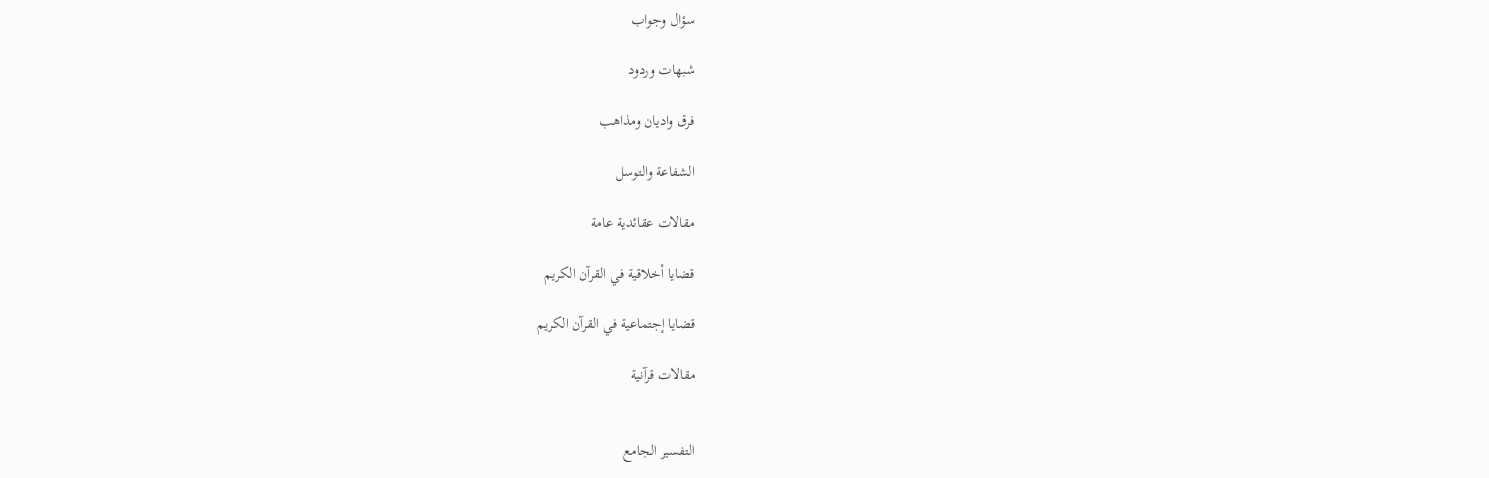سؤال وجواب

شبهات وردود

فرق واديان ومذاهب

الشفاعة والتوسل

مقالات عقائدية عامة

قضايا أخلاقية في القرآن الكريم

قضايا إجتماعية في القرآن الكريم

مقالات قرآنية


التفسير الجامع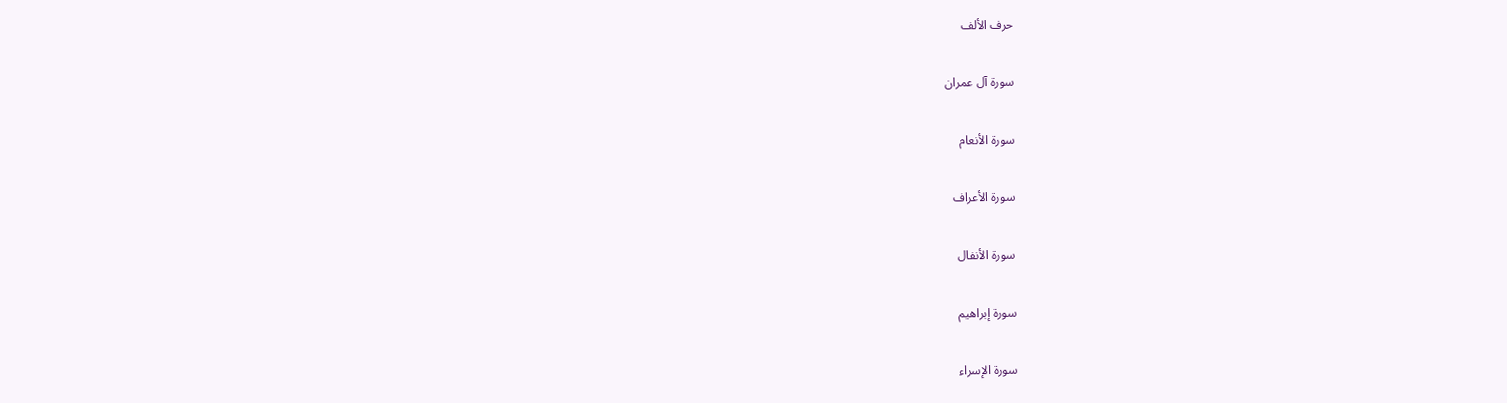حرف الألف

سورة آل عمران

سورة الأنعام

سورة الأعراف

سورة الأنفال

سورة إبراهيم

سورة الإسراء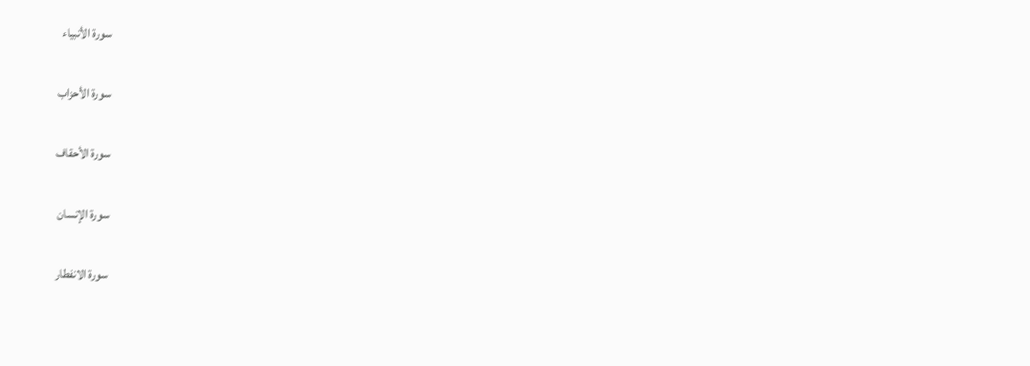سورة الأنبياء

سورة الأحزاب

سورة الأحقاف

سورة الإنسان

سورة الانفطار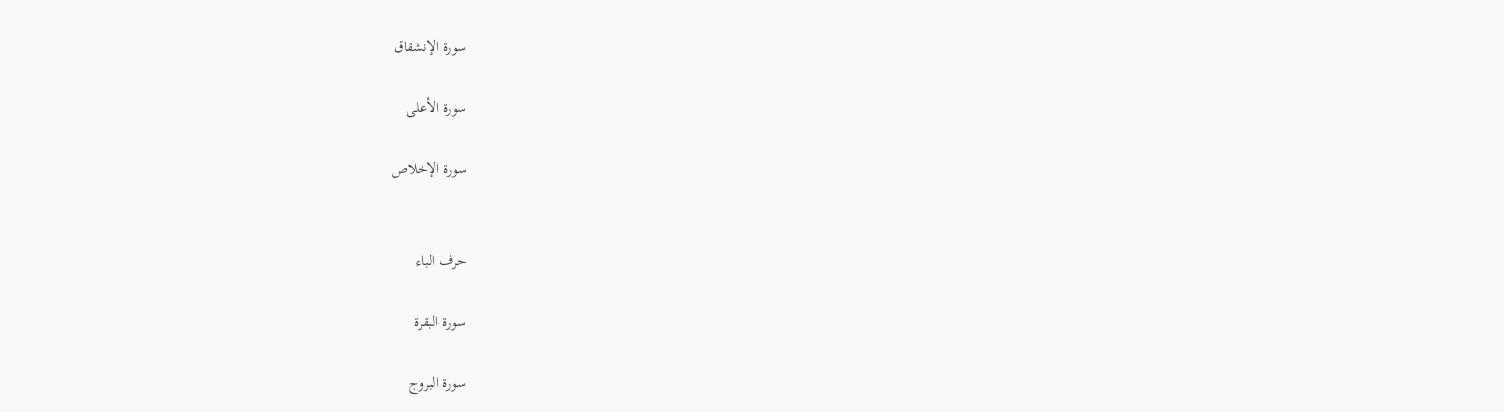سورة الإنشقاق

سورة الأعلى

سورة الإخلاص


حرف الباء

سورة البقرة

سورة البروج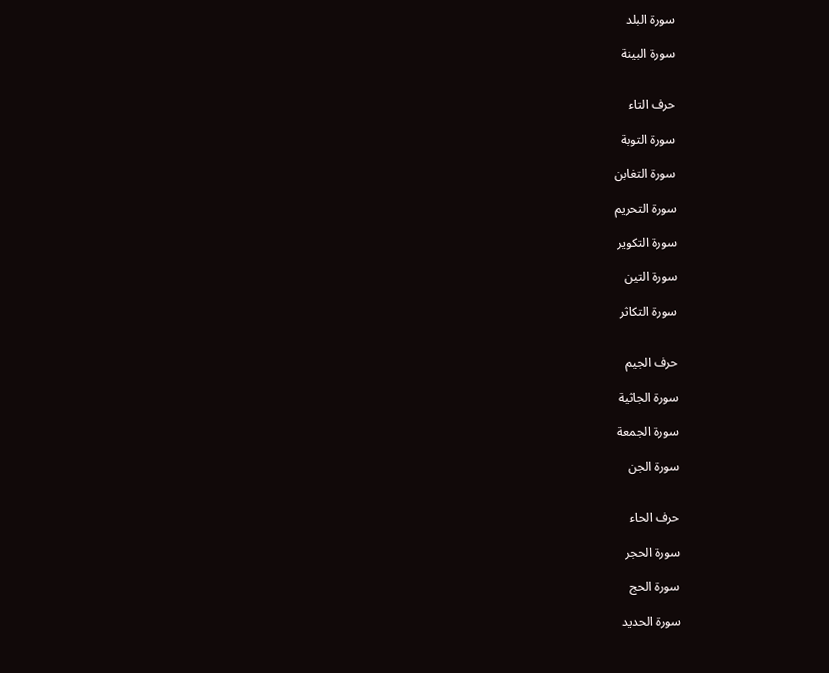سورة البلد

سورة البينة


حرف التاء

سورة التوبة

سورة التغابن

سورة التحريم

سورة التكوير

سورة التين

سورة التكاثر


حرف الجيم

سورة الجاثية

سورة الجمعة

سورة الجن


حرف الحاء

سورة الحجر

سورة الحج

سورة الحديد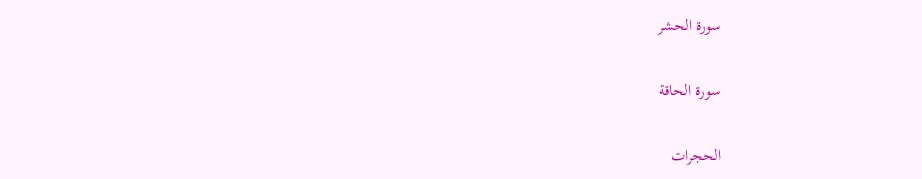سورة الحشر

سورة الحاقة

الحجرات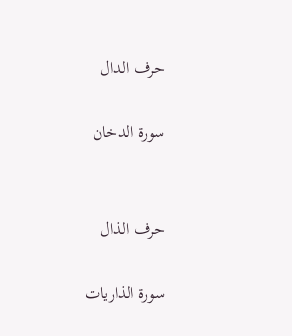حرف الدال

سورة الدخان


حرف الذال

سورة الذاريات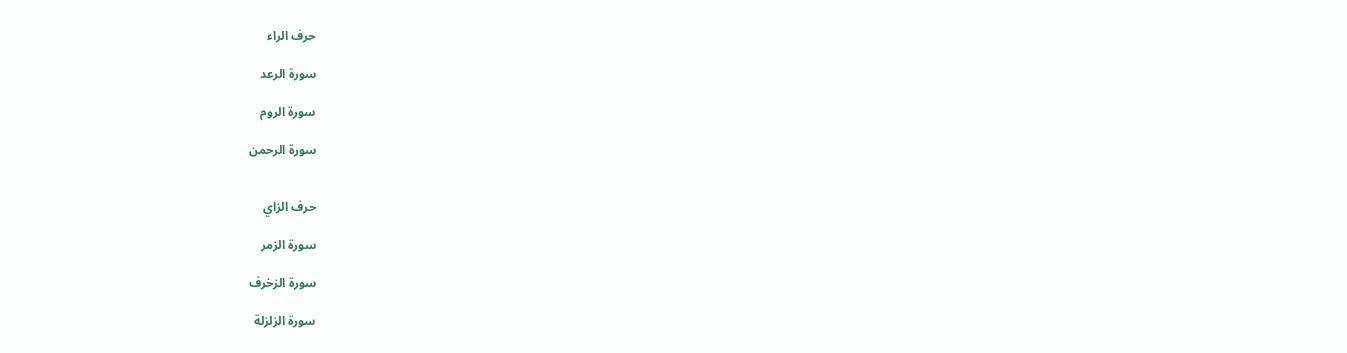حرف الراء

سورة الرعد

سورة الروم

سورة الرحمن


حرف الزاي

سورة الزمر

سورة الزخرف

سورة الزلزلة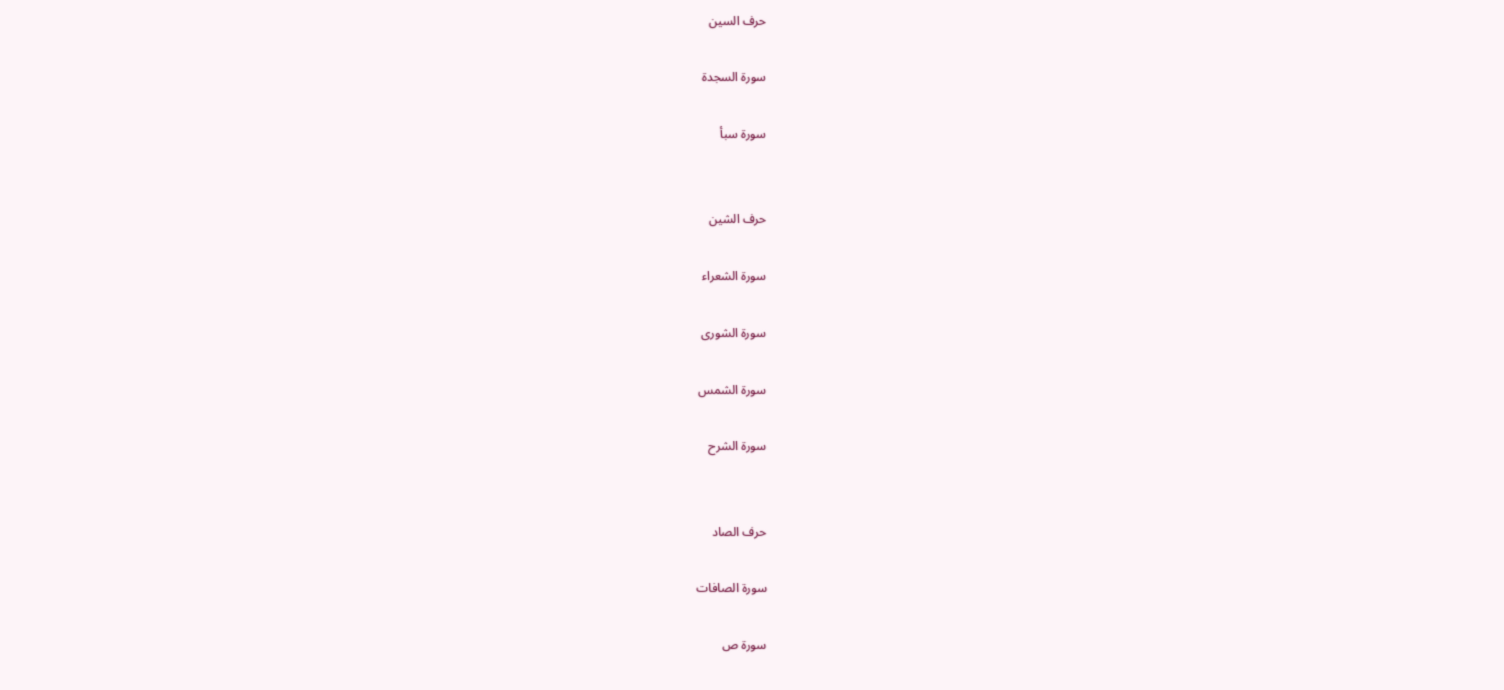حرف السين

سورة السجدة

سورة سبأ


حرف الشين

سورة الشعراء

سورة الشورى

سورة الشمس

سورة الشرح


حرف الصاد

سورة الصافات

سورة ص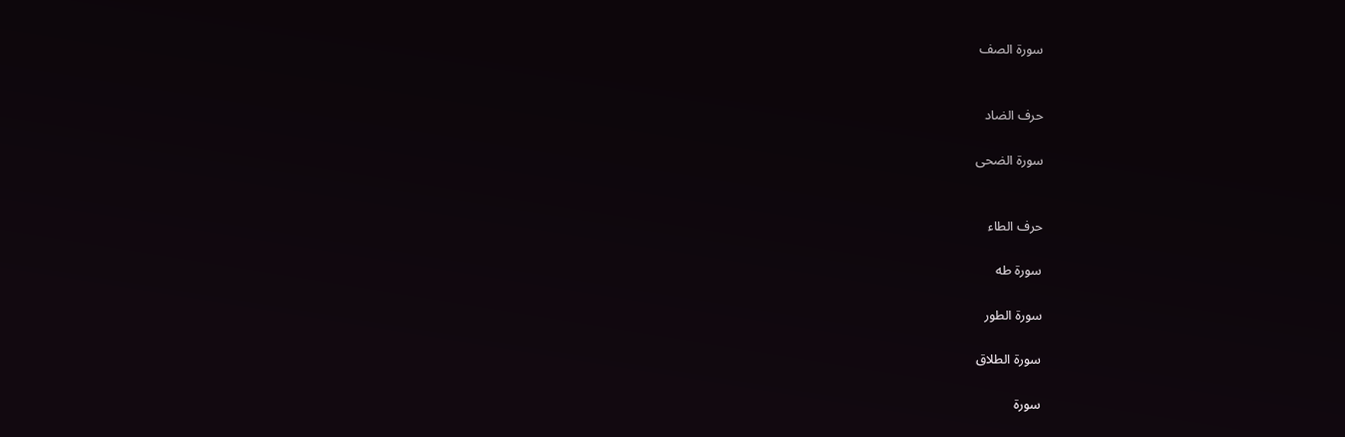سورة الصف


حرف الضاد

سورة الضحى


حرف الطاء

سورة طه

سورة الطور

سورة الطلاق

سورة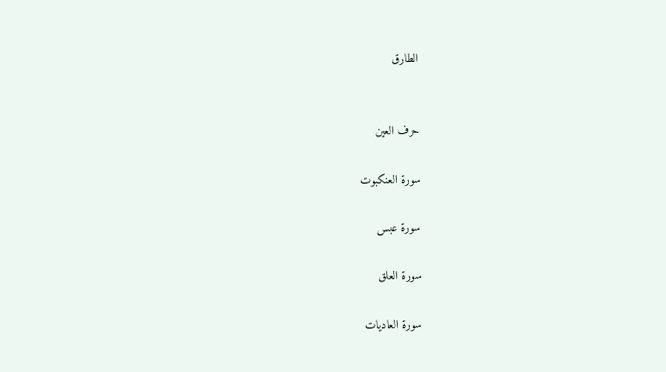الطارق


حرف العين

سورة العنكبوت

سورة عبس

سورة العلق

سورة العاديات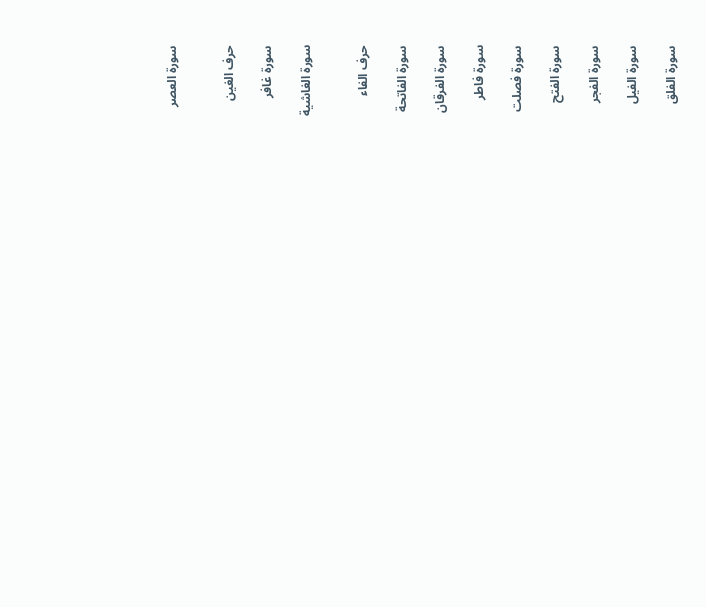سورة العصر


حرف الغين

سورة غافر

سورة الغاشية


حرف الفاء

سورة الفاتحة

سورة الفرقان

سورة فاطر

سورة فصلت

سورة الفتح

سورة الفجر

سورة الفيل

سورة الفلق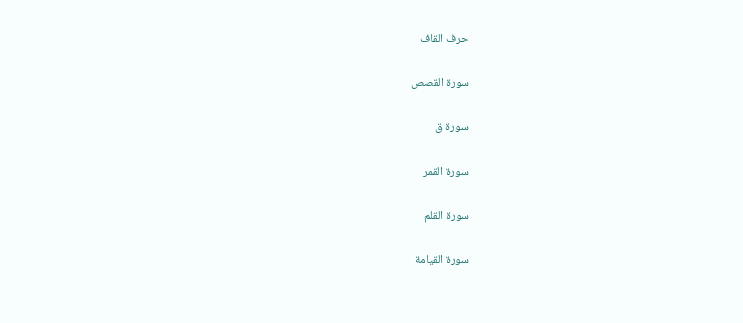حرف القاف

سورة القصص

سورة ق

سورة القمر

سورة القلم

سورة القيامة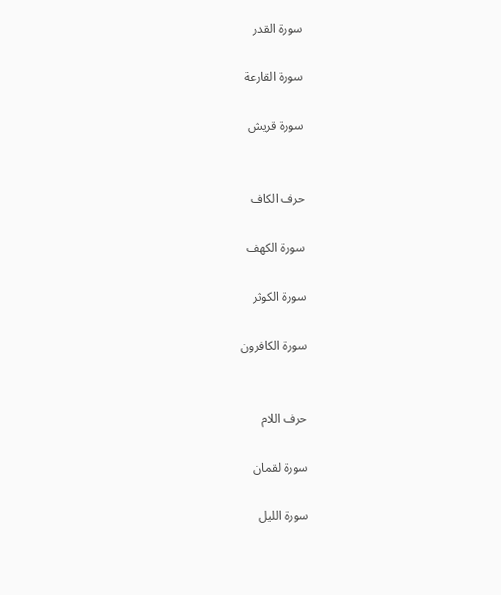سورة القدر

سورة القارعة

سورة قريش


حرف الكاف

سورة الكهف

سورة الكوثر

سورة الكافرون


حرف اللام

سورة لقمان

سورة الليل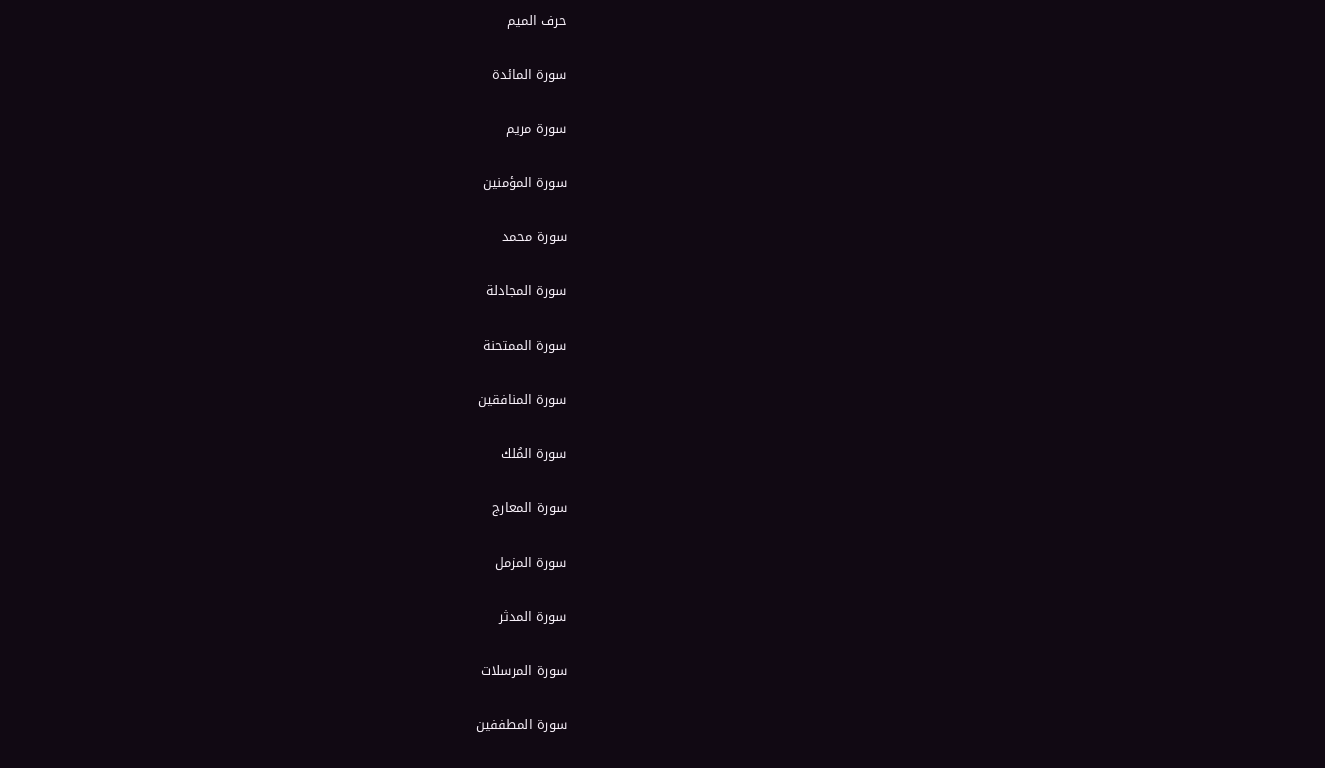حرف الميم

سورة المائدة

سورة مريم

سورة المؤمنين

سورة محمد

سورة المجادلة

سورة الممتحنة

سورة المنافقين

سورة المُلك

سورة المعارج

سورة المزمل

سورة المدثر

سورة المرسلات

سورة المطففين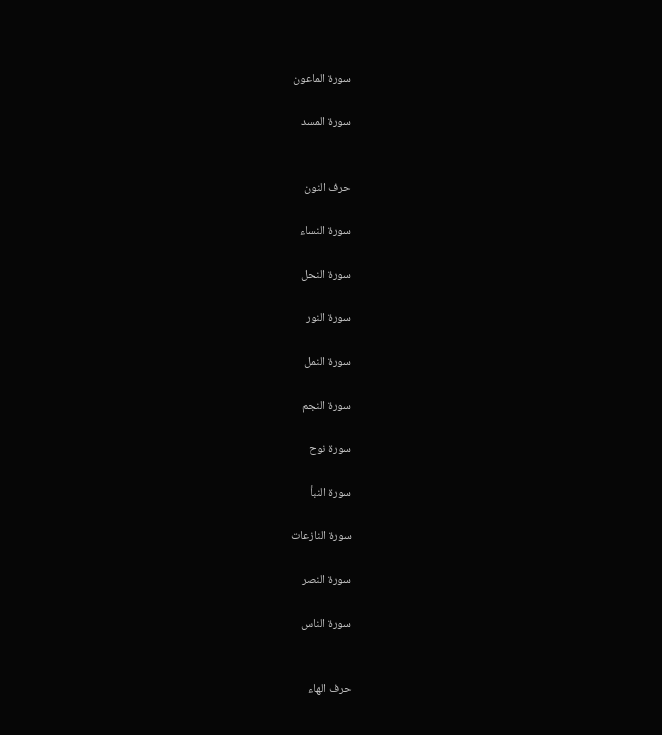سورة الماعون

سورة المسد


حرف النون

سورة النساء

سورة النحل

سورة النور

سورة النمل

سورة النجم

سورة نوح

سورة النبأ

سورة النازعات

سورة النصر

سورة الناس


حرف الهاء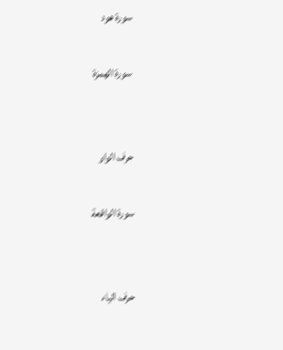سورة هود

سورة الهمزة


حرف الواو

سورة الواقعة


حرف الياء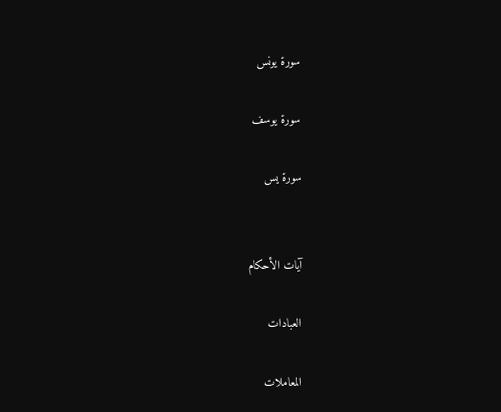سورة يونس

سورة يوسف

سورة يس


آيات الأحكام

العبادات

المعاملات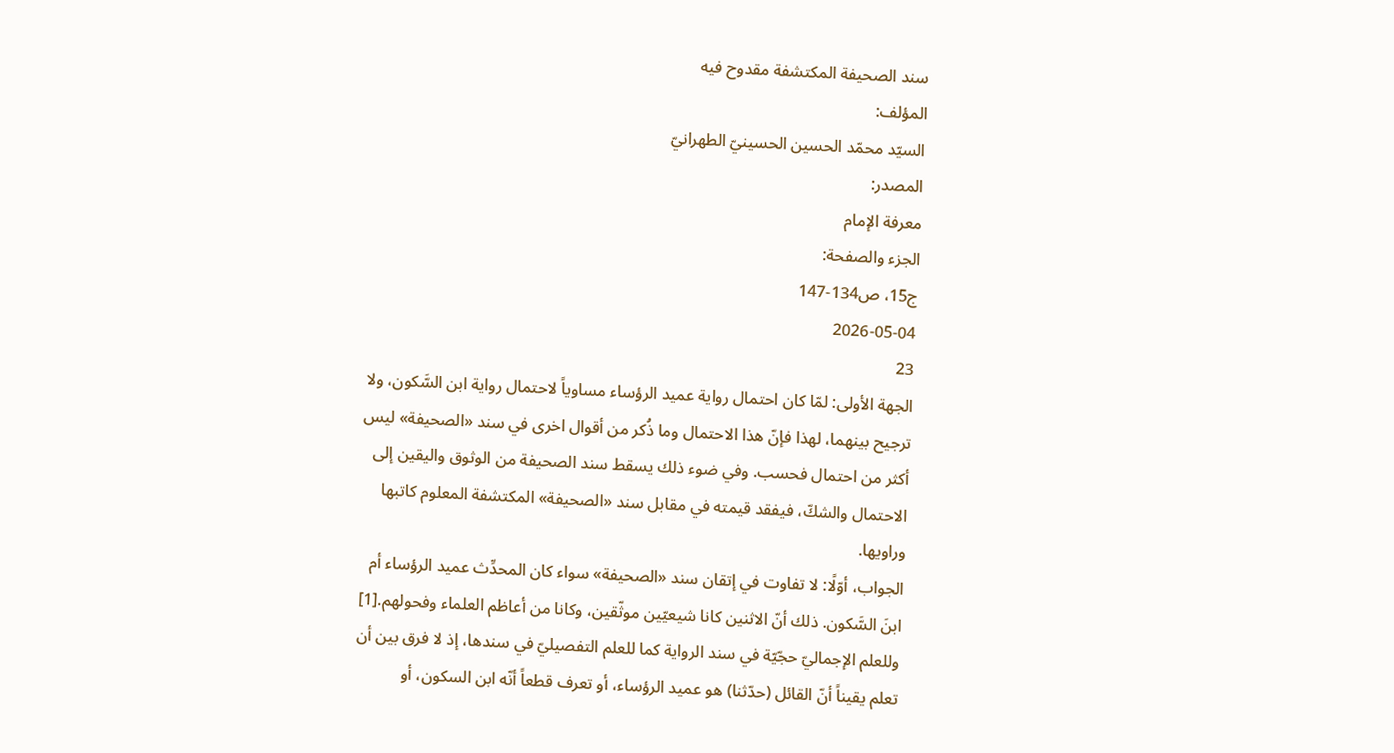سند الصحيفة المكتشفة مقدوح فيه
المؤلف:
السيّد محمّد الحسين الحسينيّ الطهرانيّ
المصدر:
معرفة الإمام
الجزء والصفحة:
ج15، ص134-147
2026-05-04
23
الجهة الأولى: لمّا كان احتمال رواية عميد الرؤساء مساوياً لاحتمال رواية ابن السَّكون، ولا ترجيح بينهما، لهذا فإنّ هذا الاحتمال وما ذُكر من أقوال اخرى في سند «الصحيفة» ليس أكثر من احتمال فحسب. وفي ضوء ذلك يسقط سند الصحيفة من الوثوق واليقين إلى الاحتمال والشكّ، فيفقد قيمته في مقابل سند «الصحيفة» المكتشفة المعلوم كاتبها وراويها.
الجواب، أوّلًا: لا تفاوت في إتقان سند «الصحيفة» سواء كان المحدِّث عميد الرؤساء أم ابنَ السَّكون. ذلك أنّ الاثنين كانا شيعيّين موثّقين، وكانا من أعاظم العلماء وفحولهم.[1]
وللعلم الإجماليّ حجّيّة في سند الرواية كما للعلم التفصيليّ في سندها، إذ لا فرق بين أن تعلم يقيناً أنّ القائل (حدّثنا) هو عميد الرؤساء، أو تعرف قطعاً أنّه ابن السكون، أو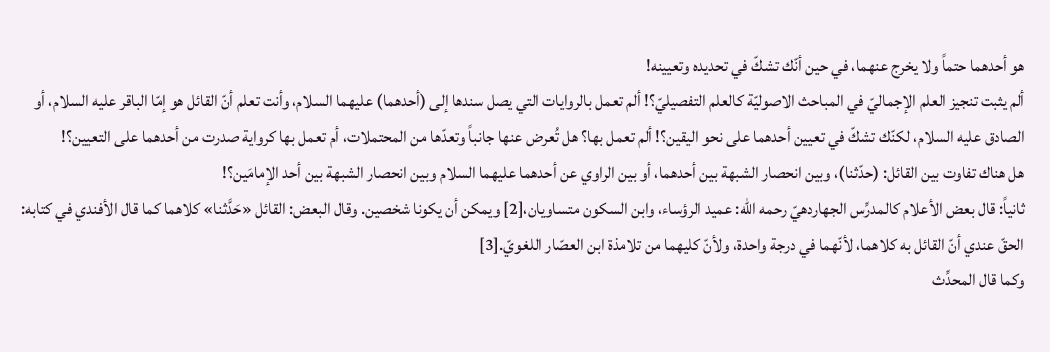هو أحدهما حتماً ولا يخرج عنهما، في حين أنّك تشكّ في تحديده وتعيينه!
ألم يثبت تنجيز العلم الإجماليّ في المباحث الاصوليّة كالعلم التفصيليّ؟! ألم تعمل بالروايات التي يصل سندها إلى (أحدهما) عليهما السلام، وأنت تعلم أنّ القائل هو إمّا الباقر عليه السلام، أو الصادق عليه السلام، لكنّك تشكّ في تعيين أحدهما على نحو اليقين؟! ألم تعمل بها؟ هل تُعرض عنها جانباً وتعدّها من المحتملات، أم تعمل بها كرواية صدرت من أحدهما على التعيين؟!
هل هناك تفاوت بين القائل: (حدّثنا)، وبين انحصار الشبهة بين أحدهما، أو بين الراوي عن أحدهما عليهما السلام وبين انحصار الشبهة بين أحد الإمامَين؟!
ثانياً: قال بعض الأعلام كالمدرِّس الجهاردهيّ رحمه الله: عميد الرؤساء، وابن السكون متساويان،[2] ويمكن أن يكونا شخصين. وقال البعض: القائل «حَدَّثنا» كلاهما كما قال الأفندي في كتابه: الحقّ عندي أنّ القائل به كلاهما، لأنّهما في درجة واحدة، ولأنّ كليهما من تلامذة ابن العصّار اللغويّ.[3]
وكما قال المحدِّث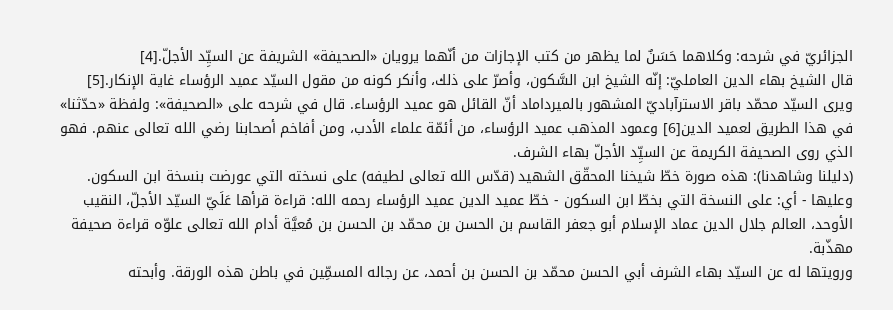الجزائريّ في شرحه: وكلاهما حَسَنٌ لما يظهر من كتب الإجازات من أنّهما يرويان «الصحيفة» الشريفة عن السيِّد الأجلّ.[4]
قال الشيخ بهاء الدين العامليّ: إنّه الشيخ ابن السَّكون، وأصرّ على ذلك، وأنكر كونه من مقول السيّد عميد الرؤساء غاية الإنكار.[5]
ويرى السيّد محمّد باقر الاسترآباديّ المشهور بالميرداماد أنّ القائل هو عميد الرؤساء. قال في شرحه على «الصحيفة»: ولفظة «حدّثنا» في هذا الطريق لعميد الدين[6] وعمود المذهب عميد الرؤساء، من أئمّة علماء الأدب، ومن أفاخم أصحابنا رضي الله تعالى عنهم. فهو الذي روى الصحيفة الكريمة عن السيِّد الأجلّ بهاء الشرف.
(دليلنا وشاهدنا): هذه صورة خطّ شيخنا المحقّق الشهيد (قدّس الله تعالى لطيفه) على نسخته التي عورضت بنسخة ابن السكون. وعليها - أي: على النسخة التي بخطّ ابن السكون - خطّ عميد الدين عميد الرؤساء رحمه الله: قراءة قرأها عَلَيّ السيّد الأجلّ، النقيب الأوحد، العالم جلال الدين عماد الإسلام أبو جعفر القاسم بن الحسن بن محمّد بن الحسن بن مُعيَّة أدام الله تعالى علوّه قراءة صحيفة مهذّبة.
ورويتها له عن السيّد بهاء الشرف أبي الحسن محمّد بن الحسن بن أحمد، عن رجاله المسمِّين في باطن هذه الورقة. وأبحته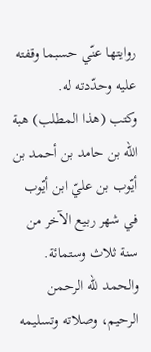روايتها عنّي حسبما وقفته عليه وحدّدته له.
وكتب (هذا المطلب) هبة الله بن حامد بن أحمد بن أيّوب بن عليّ ابن أيّوب في شهر ربيع الآخر من سنة ثلاث وستمائة.
والحمد للّه الرحمن الرحيم، وصلاته وتسليمه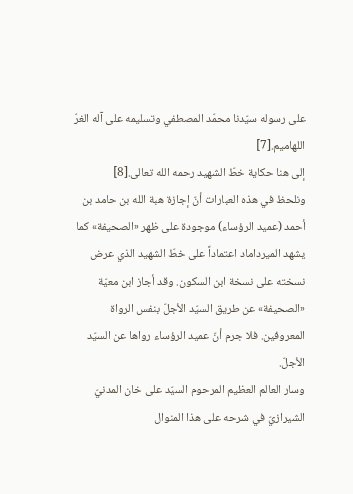على رسوله سيّدنا محمّد المصطفي وتسليمه على آله الغرّ اللهاميم.[7]
إلى هنا حكاية خطّ الشهيد رحمه الله تعالى.[8]
ونلحظ في هذه العبارات أنّ إجازة هبة الله بن حامد بن أحمد (عميد الرؤساء) موجودة على ظهر «الصحيفة» كما يشهد الميرداماد اعتماداً على خطّ الشهيد الذي عرض نسخته على نسخة ابن السكون. وقد أجاز ابن معيّة «الصحيفة» عن طريق السيّد الأجلّ بنفس الرواة المعروفين. فلا جرم أنّ عميد الرؤساء رواها عن السيّد الأجلّ.
وسار العالم العظيم المرحوم السيّد على خان المدنيّ الشيرازيّ في شرحه على هذا المنوال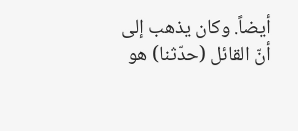أيضاً. وكان يذهب إلى أنّ القائل (حدّثنا) هو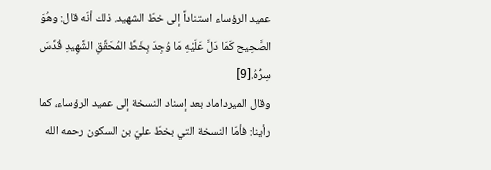عميد الرؤساء استناداً إلى خطّ الشهيد. ذلك أنّه قال: وهُوَ الصَّحِيح كَمَا دَلَّ عَلَيْهِ مَا وُجِدَ بِخَطِّ المُحَقِّقِ الشَّهِيدِ قُدِّسَ سِرُّهُ.[9]
وقال الميرداماد بعد إسناد النسخة إلى عميد الرؤساء، كما رأينا: فأمّا النسخة التي بخطّ عليّ بن السكون رحمه الله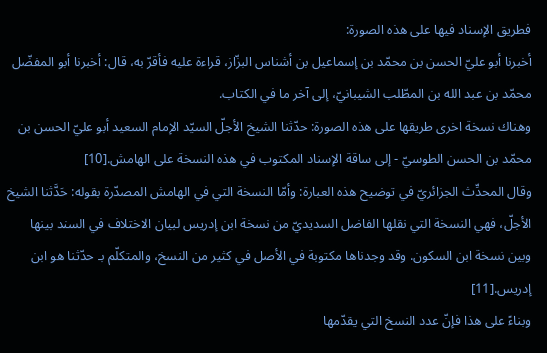فطريق الإسناد فيها على هذه الصورة:
أخبرنا أبو عليّ الحسن بن محمّد بن إسماعيل بن أشناس البزّاز، قراءة عليه فأقرّ به، قال: أخبرنا أبو المفضّل محمّد بن عبد الله بن المطّلب الشيبانيّ، إلى آخر ما في الكتاب.
وهناك نسخة اخرى طريقها على هذه الصورة: حدّثنا الشيخ الأجلّ السيّد الإمام السعيد أبو عليّ الحسن بن محمّد بن الحسن الطوسيّ - إلى ساقة الإسناد المكتوب في هذه النسخة على الهامش.[10]
وقال المحدِّث الجزائريّ في توضيح هذه العبارة: وأمّا النسخة التي في الهامش المصدّرة بقوله: حَدَّثنا الشيخ الأجلّ، فهي النسخة التي نقلها الفاضل السديديّ من نسخة ابن إدريس لبيان الاختلاف في السند بينها وبين نسخة ابن السكون. وقد وجدناها مكتوبة في الأصل في كثير من النسخ، والمتكلّم بـ حدّثنا هو ابن إدريس.[11]
وبناءً على هذا فإنّ عدد النسخ التي يقدّمها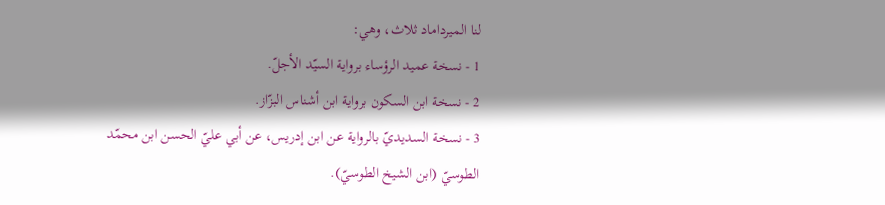لنا الميرداماد ثلاث، وهي:
1 - نسخة عميد الرؤساء برواية السيّد الأجلّ.
2 - نسخة ابن السكون برواية ابن أشناس البزّاز.
3 - نسخة السديديّ بالرواية عن ابن إدريس، عن أبي عليّ الحسن ابن محمّد الطوسيّ (ابن الشيخ الطوسيّ).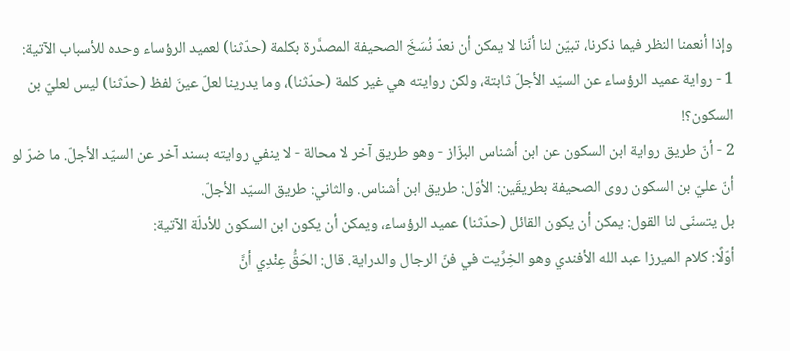وإذا أنعمنا النظر فيما ذكرنا، تبيّن لنا أنّنا لا يمكن أن نعدّ نُسَخَ الصحيفة المصدَّرة بكلمة (حدّثنا) لعميد الرؤساء وحده للأسباب الآتية:
1 - رواية عميد الرؤساء عن السيّد الأجلّ ثابتة، ولكن روايته هي غير كلمة (حدّثنا)، وما يدرينا لعلّ عينَ لفظ (حدّثنا) ليس لعليّ بن السكون؟!
2 - أنّ طريق رواية ابن السكون عن ابن أشناس البزّاز - وهو طريق آخر لا محالة - لا ينفي روايته بسند آخر عن السيّد الأجلّ. ما ضرّ لو أنّ عليّ بن السكون روى الصحيفة بطريقَين: الأوّل: طريق ابن أشناس. والثاني: طريق السيّد الأجلّ.
بل يتسنّى لنا القول: يمكن أن يكون القائل (حدّثنا) عميد الرؤساء، ويمكن أن يكون ابن السكون للأدلّة الآتية:
أوّلًا: كلام الميرزا عبد الله الأفندي وهو الخِرِّيت في فنّ الرجال والدراية. قال: الحَقُّ عِنْدِي أنَّ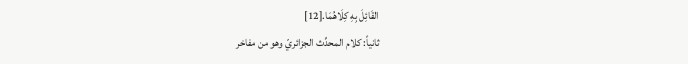القَائِلَ بِهِ كِلَاهُمَا.[12]
ثانياً: كلام المحدِّث الجزائريّ وهو من مفاخر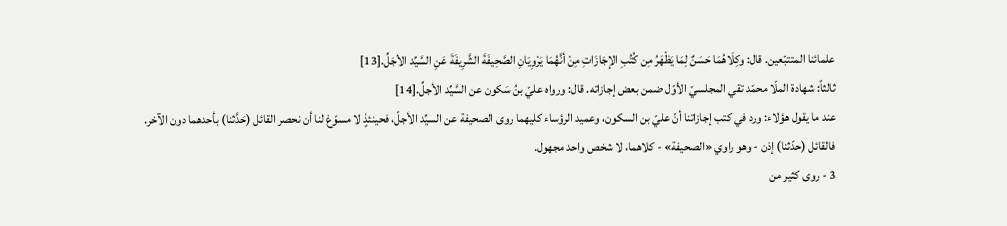علمائنا المتتبّعين. قال: وكِلَاهُمَا حَسَنٌ لِمَا يَظْهَرُ مِن كُتُبِ الإجَازَاتِ مِنْ أنَّهُمَا يَرْوِيَانِ الصَّحِيفَةَ الشَّرِيفَةَ عَنِ السَّيِّد الأجَلِّ.[13]
ثالثاً: شهادة الملّا محمّد تقي المجلسيّ الأوّل ضمن بعض إجازاته. قال: ورواه عليّ بنُ سَكون عن السَّيِّد الأجلِّ.[14]
عند ما يقول هؤلاء: ورد في كتب إجازاتنا أنّ عليّ بن السكون، وعميد الرؤساء كليهما روى الصحيفة عن السيِّد الأجلّ، فحينئذٍ لا مسوّغ لنا أن نحصر القائل (حَدَّثنا) بأحدهما دون الآخر.
فالقائل (حدّثنا) إذن - وهو راوي «الصحيفة» - كلاهما، لا شخص واحد مجهول.
3 - روى كثير من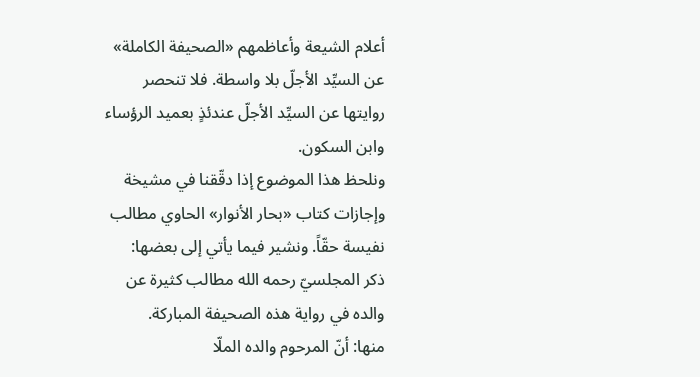أعلام الشيعة وأعاظمهم «الصحيفة الكاملة» عن السيِّد الأجلّ بلا واسطة. فلا تنحصر روايتها عن السيِّد الأجلّ عندئذٍ بعميد الرؤساء وابن السكون.
ونلحظ هذا الموضوع إذا دقّقنا في مشيخة وإجازات كتاب «بحار الأنوار» الحاوي مطالب نفيسة حقّاً. ونشير فيما يأتي إلى بعضها:
ذكر المجلسيّ رحمه الله مطالب كثيرة عن والده في رواية هذه الصحيفة المباركة.
منها: أنّ المرحوم والده الملّا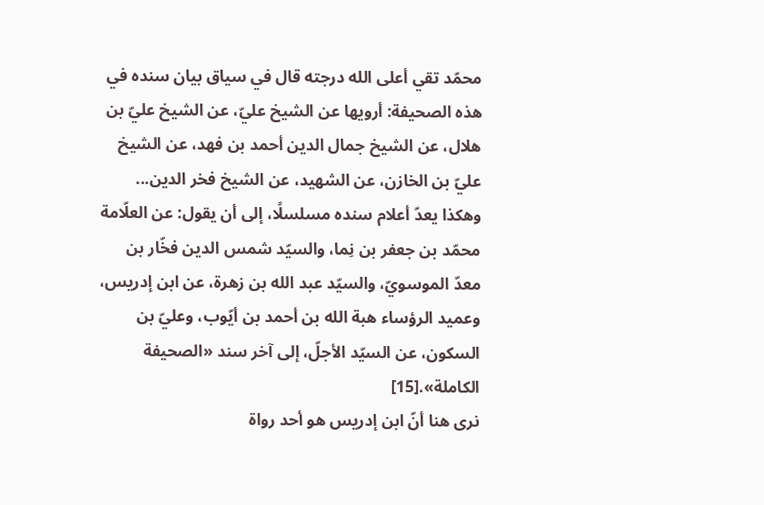محمّد تقي أعلى الله درجته قال في سياق بيان سنده في هذه الصحيفة: أرويها عن الشيخ عليّ، عن الشيخ عليّ بن هلال، عن الشيخ جمال الدين أحمد بن فهد، عن الشيخ عليّ بن الخازن، عن الشهيد، عن الشيخ فخر الدين... وهكذا يعدّ أعلام سنده مسلسلًا، إلى أن يقول: عن العلّامة محمّد بن جعفر بن نِما، والسيّد شمس الدين فخّار بن معدّ الموسويّ، والسيّد عبد الله بن زهرة، عن ابن إدريس، وعميد الرؤساء هبة الله بن أحمد بن أيّوب، وعليّ بن السكون، عن السيّد الأجلّ، إلى آخر سند «الصحيفة الكاملة».[15]
نرى هنا أنّ ابن إدريس هو أحد رواة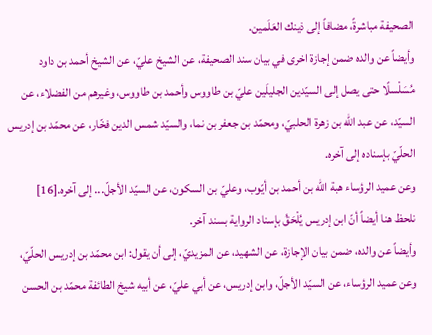الصحيفة مباشرةً، مضافاً إلى ذينك العَلَمين.
وأيضاً عن والده ضمن إجازة اخرى في بيان سند الصحيفة، عن الشيخ عليّ، عن الشيخ أحمد بن داود مُسَلْسلًا حتى يصل إلى السيّدين الجليلَين عليّ بن طاووس وأحمد بن طاووس، وغيرهم من الفضلاء، عن السيّد، عن عبد الله بن زهرة الحلبيّ، ومحمّد بن جعفر بن نما، والسيّد شمس الدين فخّار، عن محمّد بن إدريس الحلّيّ بإسناده إلى آخره.
وعن عميد الرؤساء هبة الله بن أحمد بن أيّوب، وعليّ بن السكون، عن السيّد الأجلّ... إلى آخره.[16]
نلحظ هنا أيضاً أنّ ابن إدريس يُلْحَقُ بإسناد الرواية بسند آخر.
وأيضاً عن والده، ضمن بيان الإجازة، عن الشهيد، عن المزيديّ، إلى أن يقول: ابن محمّد بن إدريس الحلّيّ، وعن عميد الرؤساء، عن السيّد الأجلّ، وابن إدريس، عن أبي عليّ، عن أبيه شيخ الطائفة محمّد بن الحسن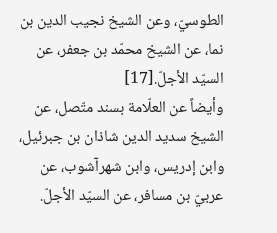الطوسيّ، وعن الشيخ نجيب الدين بن نما، عن الشيخ محمّد بن جعفر، عن السيّد الأجلّ.[17]
وأيضاً عن العلّامة بسند متّصل، عن الشيخ سديد الدين شاذان بن جبرئيل، وابن إدريس، وابن شهرآشوب، عن عربيّ بن مسافر، عن السيّد الأجلّ.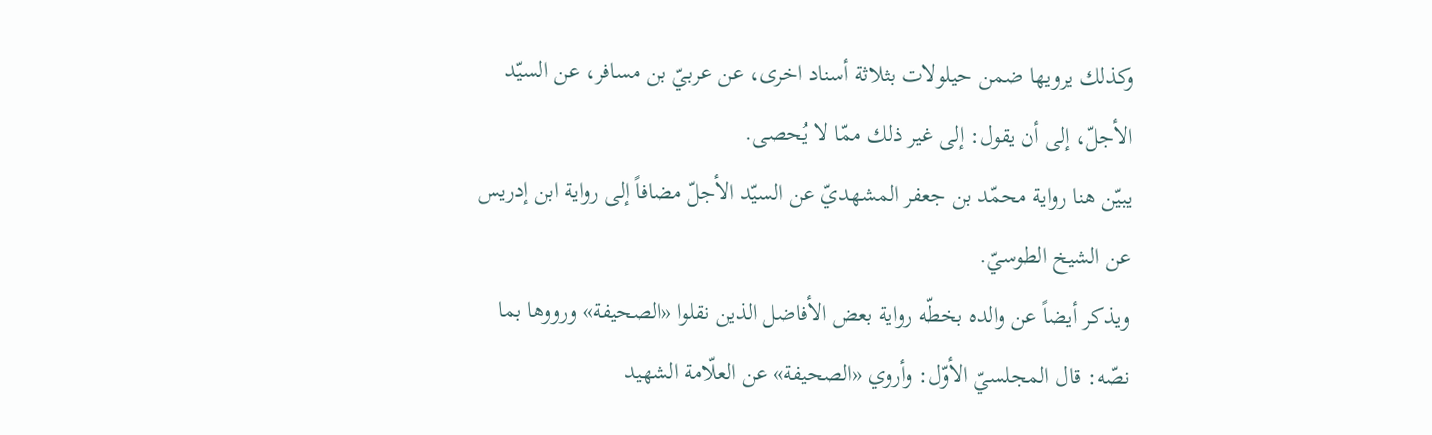وكذلك يرويها ضمن حيلولات بثلاثة أسناد اخرى، عن عربيّ بن مسافر، عن السيّد الأجلّ، إلى أن يقول: إلى غير ذلك ممّا لا يُحصى.
يبيّن هنا رواية محمّد بن جعفر المشهديّ عن السيّد الأجلّ مضافاً إلى رواية ابن إدريس عن الشيخ الطوسيّ.
ويذكر أيضاً عن والده بخطّه رواية بعض الأفاضل الذين نقلوا «الصحيفة» ورووها بما نصّه: قال المجلسيّ الأوّل: وأروي «الصحيفة» عن العلّامة الشهيد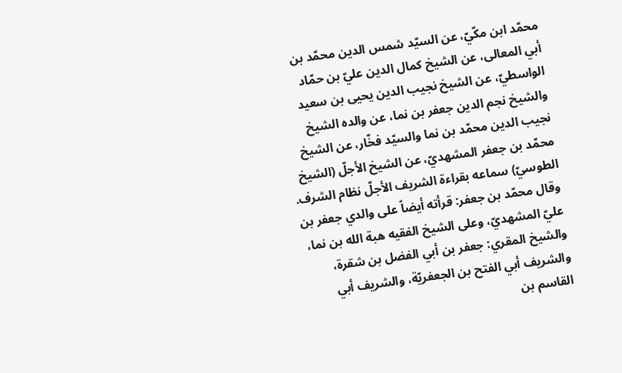محمّد ابن مكّيّ، عن السيّد شمس الدين محمّد بن أبي المعالى، عن الشيخ كمال الدين عليّ بن حمّاد الواسطيّ، عن الشيخ نجيب الدين يحيى بن سعيد والشيخ نجم الدين جعفر بن نما، عن والده الشيخ نجيب الدين محمّد بن نما والسيّد فخّار، عن الشيخ محمّد بن جعفر المشهديّ، عن الشيخ الأجلّ (الشيخ الطوسيّ) سماعه بقراءة الشريف الأجلّ نظام الشرف.
وقال محمّد بن جعفر: قرأته أيضاً على والدي جعفر بن عليّ المشهديّ، وعلى الشيخ الفقيه هبة الله بن نما، والشيخ المقري: جعفر بن أبي الفضل بن شقرة، والشريف أبي الفتح بن الجعفريّة، والشريف أبي القاسم بن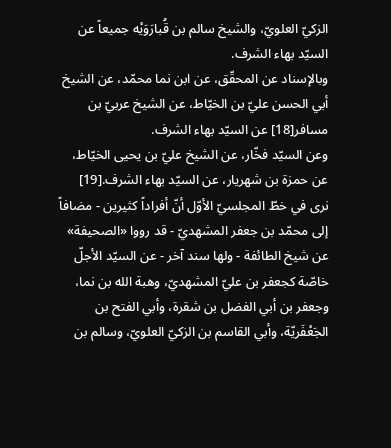الزكيّ العلويّ، والشيخ سالم بن قُبارَوَيْه جميعاً عن السيّد بهاء الشرف.
وبالإسناد عن المحقّق، عن ابن نما محمّد، عن الشيخ أبي الحسن عليّ بن الخيّاط، عن الشيخ عربيّ بن مسافر[18] عن السيّد بهاء الشرف.
وعن السيّد فخّار، عن الشيخ عليّ بن يحيى الخيّاط، عن حمزة بن شهريار، عن السيّد بهاء الشرف.[19]
نرى في خطّ المجلسيّ الأوّل أنّ أفراداً كثيرين - مضافاً إلى محمّد بن جعفر المشهديّ - قد رووا «الصحيفة» عن شيخ الطائفة - ولها سند آخر - عن السيّد الأجلّ خاصّة كجعفر بن عليّ المشهديّ، وهبة الله بن نما، وجعفر بن أبي الفضل بن شقرة، وأبي الفتح بن الجَعْفَريّة، وأبي القاسم بن الزكيّ العلويّ، وسالم بن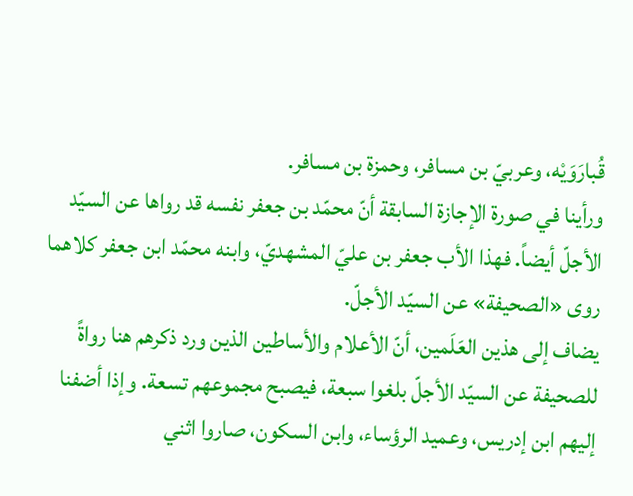قُبارَوَيْه، وعربيّ بن مسافر، وحمزة بن مسافر.
ورأينا في صورة الإجازة السابقة أنّ محمّد بن جعفر نفسه قد رواها عن السيّد الأجلّ أيضاً. فهذا الأب جعفر بن عليّ المشهديّ، وابنه محمّد ابن جعفر كلاهما روى «الصحيفة» عن السيّد الأجلّ.
يضاف إلى هذين العَلَمين، أنّ الأعلام والأساطين الذين ورد ذكرهم هنا رواةً للصحيفة عن السيّد الأجلّ بلغوا سبعة، فيصبح مجموعهم تسعة. وإذا أضفنا إليهم ابن إدريس، وعميد الرؤساء، وابن السكون، صاروا اثني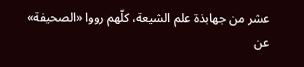عشر من جهابذة علم الشيعة، كلّهم رووا «الصحيفة» عن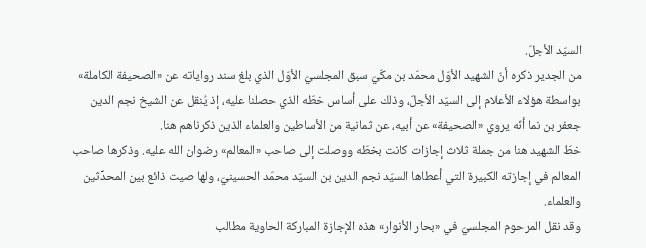السيّد الأجلّ.
من الجدير ذكره أنّ الشهيد الأوّل محمّد بن مكّيّ سبق المجلسيّ الأوّل الذي بلغ سند رواياته عن «الصحيفة الكاملة» بواسطة هؤلاء الأعلام إلى السيّد الأجلّ، وذلك على أساس خطّه الذي حصلنا عليه، إذ يُنقل عن الشيخ نجم الدين جعفر بن نما أنّه يروي «الصحيفة» عن أبيه، عن ثمانية من الأساطين والعلماء الذين ذكرناهم هنا.
خطّ الشهيد هنا من جملة ثلاث إجازات كانت بخطّه ووصلت إلى صاحب «المعالم» رضوان الله عليه. وذكرها صاحب المعالم في إجازته الكبيرة التي أعطاها السيّد نجم الدين بن السيّد محمّد الحسينيّ، ولها صيت ذائع بين المحدِّثين والعلماء.
وقد نقل المرحوم المجلسيّ في «بحار الأنوار» هذه الإجازة المباركة الحاوية مطالب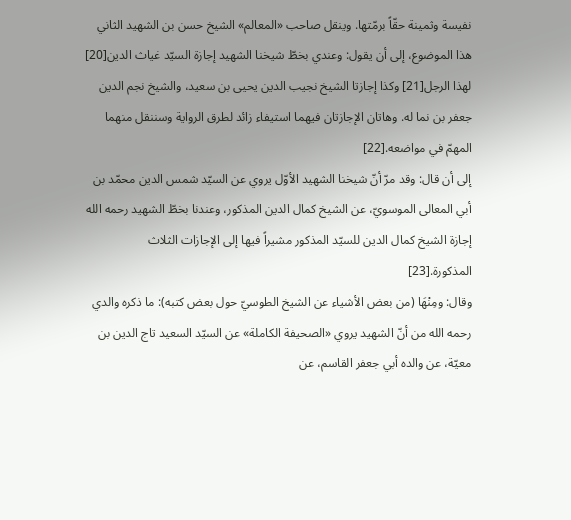نفيسة وثمينة حقّاً برمّتها. وينقل صاحب «المعالم» الشيخ حسن بن الشهيد الثاني هذا الموضوع، إلى أن يقول: وعندي بخطّ شيخنا الشهيد إجازة السيّد غياث الدين[20] لهذا الرجل[21] وكذا إجازتا الشيخ نجيب الدين يحيى بن سعيد، والشيخ نجم الدين جعفر بن نما له. وهاتان الإجازتان فيهما استيفاء زائد لطرق الرواية وسننقل منهما المهمّ في مواضعه.[22]
إلى أن قال: وقد مرّ أنّ شيخنا الشهيد الأوّل يروي عن السيّد شمس الدين محمّد بن أبي المعالى الموسويّ، عن الشيخ كمال الدين المذكور، وعندنا بخطّ الشهيد رحمه الله إجازة الشيخ كمال الدين للسيّد المذكور مشيراً فيها إلى الإجازات الثلاث المذكورة.[23]
وقال: ومِنْهَا (من بعض الأشياء عن الشيخ الطوسيّ حول بعض كتبه): ما ذكره والدي رحمه الله من أنّ الشهيد يروي «الصحيفة الكاملة» عن السيّد السعيد تاج الدين بن معيّة، عن والده أبي جعفر القاسم، عن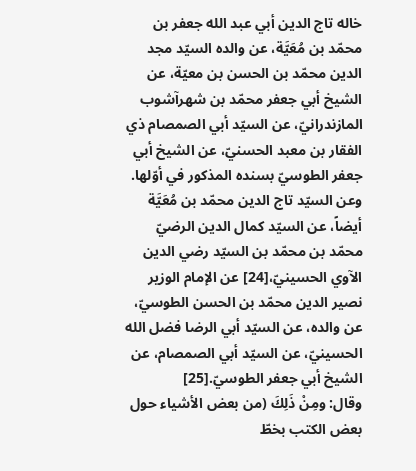خاله تاج الدين أبي عبد الله جعفر بن محمّد بن مُعَيَّة، عن والده السيّد مجد الدين محمّد بن الحسن بن معيّة، عن الشيخ أبي جعفر محمّد بن شهرآشوب المازندرانيّ، عن السيّد أبي الصمصام ذي الفقار بن معبد الحسنيّ، عن الشيخ أبي جعفر الطوسيّ بسنده المذكور في أوّلها.
وعن السيّد تاج الدين محمّد بن مُعَيَّة أيضاً، عن السيّد كمال الدين الرضيّ محمّد بن محمّد بن السيّد رضي الدين الآوي الحسينيّ،[24] عن الإمام الوزير نصير الدين محمّد بن الحسن الطوسيّ، عن والده، عن السيّد أبي الرضا فضل الله الحسينيّ، عن السيّد أبي الصمصام، عن الشيخ أبي جعفر الطوسيّ.[25]
وقال: ومِنْ ذَلِكَ (من بعض الأشياء حول بعض الكتب بخطّ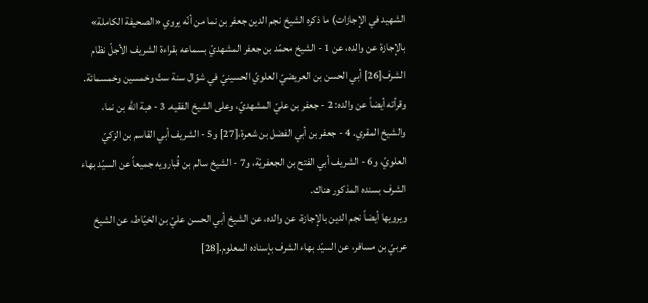الشهيد في الإجازات) ما ذكره الشيخ نجم الدين جعفر بن نما من أنّه يروي «الصحيفة الكاملة» بالإجازة عن والده، عن 1 - الشيخ محمّد بن جعفر المشهديّ بسماعه بقراءة الشريف الأجلّ نظام الشرف[26] أبي الحسن بن العريضيّ العلويّ الحسينيّ في شوّال سنة ستّ وخمسين وخمسمائة. وقرأته أيضاً عن والده: 2 - جعفر بن عليّ المشهديّ، وعلى الشيخ الفقيه. 3 - هبة الله بن نما، والشيخ المقري. 4 - جعفر بن أبي الفضل بن شعرة،[27] و5 - الشريف أبي القاسم بن الزكيّ العلويّ، و6 - الشريف أبي الفتح بن الجعفريّة، و7 - الشيخ سالم بن قُبارويه جميعاً عن السيّد بهاء الشرف بسنده المذكور هناك.
ويرويها أيضاً نجم الدين بالإجازة، عن والده، عن الشيخ أبي الحسن عليّ بن الخيّاط، عن الشيخ عربيّ بن مسافر، عن السيّد بهاء الشرف بإسناده المعلوم.[28]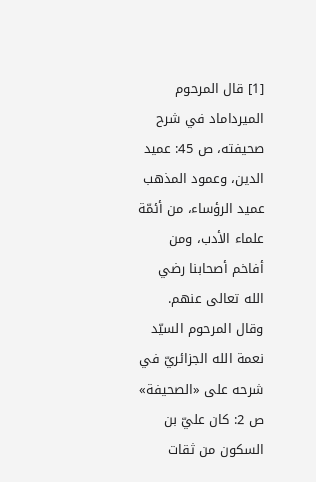[1] قال المرحوم الميرداماد في شرح صحيفته، ص 45: عميد الدين، وعمود المذهب عميد الرؤساء، من أئمّة علماء الأدب، ومن أفاخم أصحابنا رضي الله تعالى عنهم. وقال المرحوم السيّد نعمة الله الجزائريّ في شرحه على «الصحيفة» ص 2: كان عليّ بن السكون من ثقات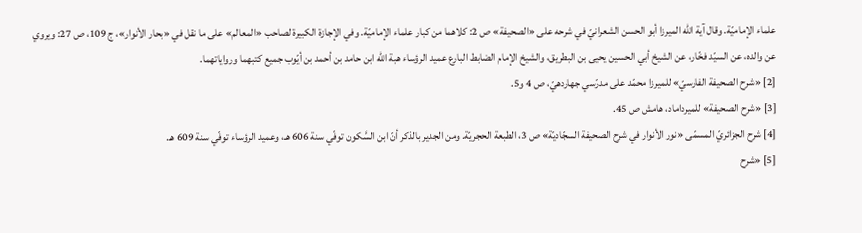علماء الإماميّة. وقال آية الله الميرزا أبو الحسن الشعرانيّ في شرحه على «الصحيفة» ص 2: كلاهما من كبار علماء الإماميّة. وفي الإجازة الكبيرة لصاحب «المعالم» على ما نقل في «بحار الأنوار»، ج 109، ص 27: ويروي عن والده، عن السيّد فخّار، عن الشيخ أبي الحسين يحيى بن البطريق، والشيخ الإمام الضابط البارع عميد الرؤساء هبة الله ابن حامد بن أحمد بن أيّوب جميع كتبهما ورواياتهما.
[2] «شرح الصحيفة الفارسيّ» للميرزا محمّد على مدرّسي جهاردهيّ، ص 4 و5.
[3] «شرح الصحيفة» للميرداماد، هامش ص 45.
[4] شرح الجزائريّ المسمّى «نور الأنوار في شرح الصحيفة السجّاديّة» ص 3، الطبعة الحجريّة. ومن الجدير بالذكر أنّ ابن السَّكون توفّي سنة 606 هـ، وعميد الرؤساء توفّي سنة 609 هـ.
[5] «شرح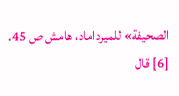الصحيفة» للميرداماد، هامش ص 45.
[6] قال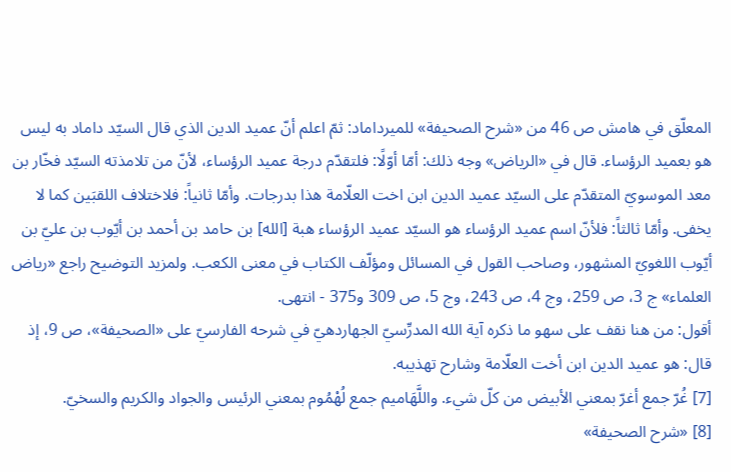المعلّق في هامش ص 46 من «شرح الصحيفة» للميرداماد: ثمّ اعلم أنّ عميد الدين الذي قال السيّد داماد به ليس هو بعميد الرؤساء. قال في «الرياض» وجه ذلك: أمّا أوّلًا: فلتقدّم درجة عميد الرؤساء، لأنّ من تلامذته السيّد فخّار بن معد الموسويّ المتقدّم على السيّد عميد الدين ابن اخت العلّامة هذا بدرجات. وأمّا ثانياً: فلاختلاف اللقبَين كما لا يخفى. وأمّا ثالثاً: فلأنّ اسم عميد الرؤساء هو السيّد عميد الرؤساء هبة [الله] بن حامد بن أحمد بن أيّوب بن عليّ بن أيّوب اللغويّ المشهور، وصاحب القول في المسائل ومؤلّف الكتاب في معنى الكعب. ولمزيد التوضيح راجع «رياض العلماء» ج 3، ص 259، وج 4، ص 243، وج 5، ص 309 و375 - انتهى.
أقول: من هنا نقف على سهو ما ذكره آية الله المدرِّسيّ الجهاردهيّ في شرحه الفارسيّ على «الصحيفة»، ص 9، إذ قال: هو عميد الدين ابن أخت العلّامة وشارح تهذيبه.
[7] غُرّ جمع أغرّ بمعني الأبيض من كلّ شيء. واللَّهَاميم جمع لُهْمُوم بمعني الرئيس والجواد والكريم والسخيّ.
[8] «شرح الصحيفة»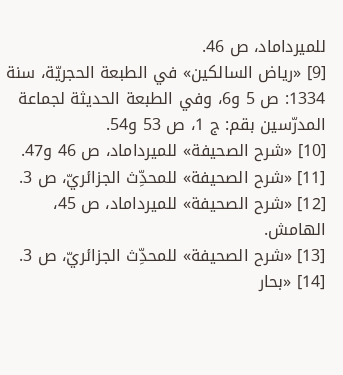للميرداماد، ص 46.
[9] «رياض السالكين» في الطبعة الحجريّة، سنة 1334: ص 5 و6، وفي الطبعة الحديثة لجماعة المدرّسين بقم: ج 1، ص 53 و54.
[10] «شرح الصحيفة» للميرداماد، ص 46 و47.
[11] «شرح الصحيفة» للمحدِّث الجزائريّ، ص 3.
[12] «شرح الصحيفة» للميرداماد، ص 45، الهامش.
[13] «شرح الصحيفة» للمحدِّث الجزائريّ، ص 3.
[14] «بحار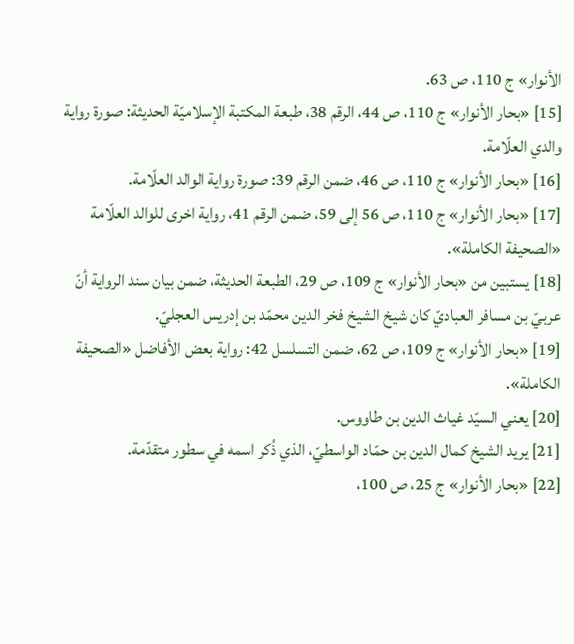الأنوار» ج 110، ص 63.
[15] «بحار الأنوار» ج 110، ص 44، الرقم 38، طبعة المكتبة الإسلاميّة الحديثة: صورة رواية والدي العلّامة.
[16] «بحار الأنوار» ج 110، ص 46، ضمن الرقم 39: صورة رواية الوالد العلّامة.
[17] «بحار الأنوار» ج 110، ص 56 إلى 59، ضمن الرقم 41، رواية اخرى للوالد العلّامة «الصحيفة الكاملة».
[18] يستبين من «بحار الأنوار» ج 109، ص 29، الطبعة الحديثة، ضمن بيان سند الرواية أنّ عربيّ بن مسافر العباديّ كان شيخ الشيخ فخر الدين محمّد بن إدريس العجليّ.
[19] «بحار الأنوار» ج 109، ص 62، ضمن التسلسل 42: رواية بعض الأفاضل «الصحيفة الكاملة».
[20] يعني السيّد غياث الدين بن طاووس.
[21] يريد الشيخ كمال الدين بن حمّاد الواسطيّ، الذي ذُكر اسمه في سطور متقدّمة.
[22] «بحار الأنوار» ج 25، ص 100،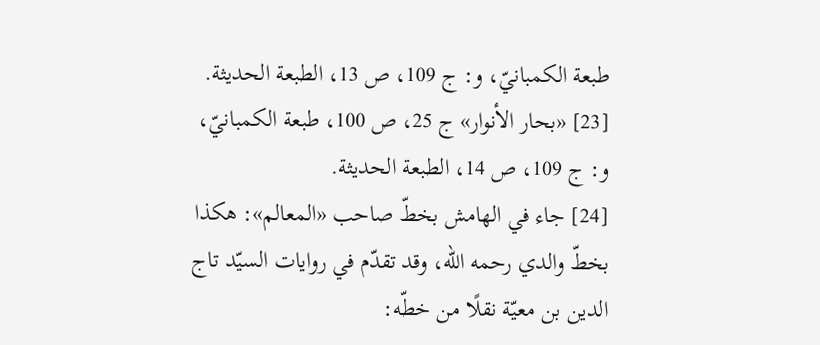طبعة الكمبانيّ، و: ج 109، ص 13، الطبعة الحديثة.
[23] «بحار الأنوار» ج 25، ص 100، طبعة الكمبانيّ، و: ج 109، ص 14، الطبعة الحديثة.
[24] جاء في الهامش بخطّ صاحب «المعالم»: هكذا بخطّ والدي رحمه الله، وقد تقدّم في روايات السيّد تاج الدين بن معيّة نقلًا من خطّه: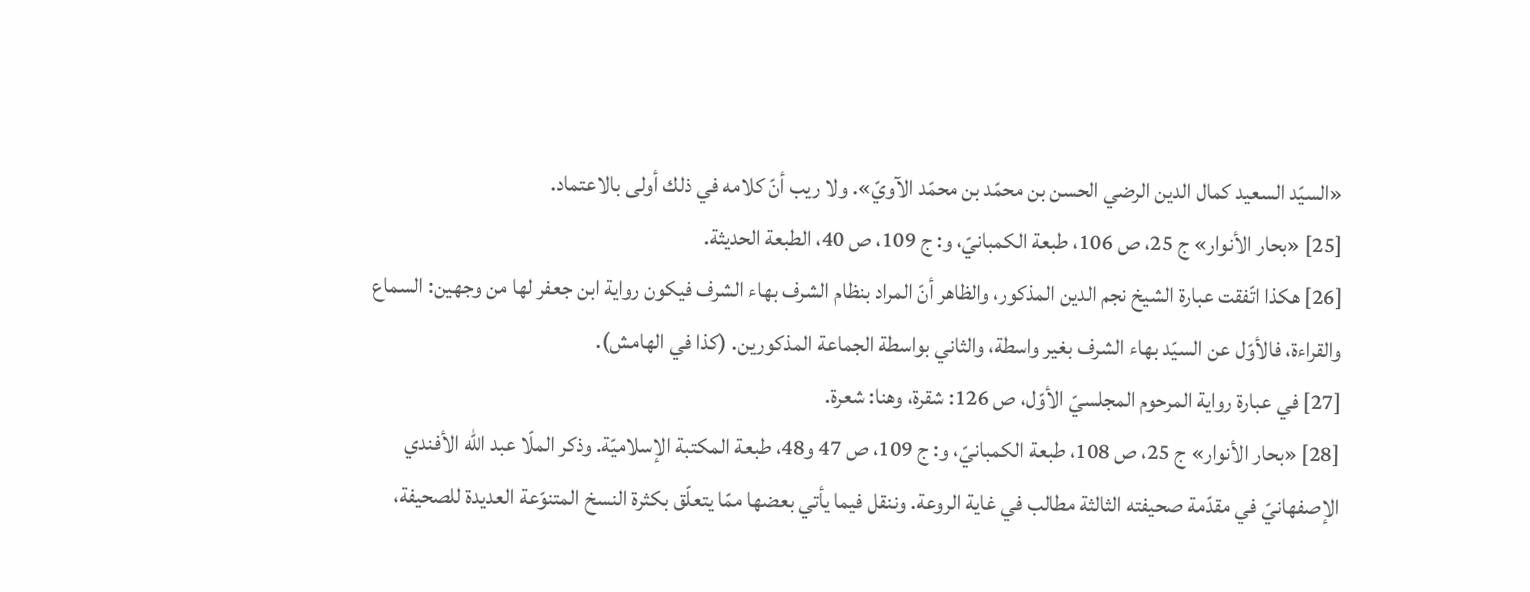«السيّد السعيد كمال الدين الرضي الحسن بن محمّد بن محمّد الآويّ». ولا ريب أنّ كلامه في ذلك أولى بالاعتماد.
[25] «بحار الأنوار» ج 25، ص 106، طبعة الكمبانيّ، و: ج 109، ص 40، الطبعة الحديثة.
[26] هكذا اتّفقت عبارة الشيخ نجم الدين المذكور، والظاهر أنّ المراد بنظام الشرف بهاء الشرف فيكون رواية ابن جعفر لها من وجهين: السماع والقراءة، فالأوّل عن السيّد بهاء الشرف بغير واسطة، والثاني بواسطة الجماعة المذكورين. (كذا في الهامش).
[27] في عبارة رواية المرحوم المجلسيّ الأوّل، ص 126: شقرة، وهنا: شعرة.
[28] «بحار الأنوار» ج 25، ص 108، طبعة الكمبانيّ، و: ج 109، ص 47 و48، طبعة المكتبة الإسلاميّة. وذكر الملّا عبد الله الأفندي الإصفهانيّ في مقدّمة صحيفته الثالثة مطالب في غاية الروعة. وننقل فيما يأتي بعضها ممّا يتعلّق بكثرة النسخ المتنوّعة العديدة للصحيفة،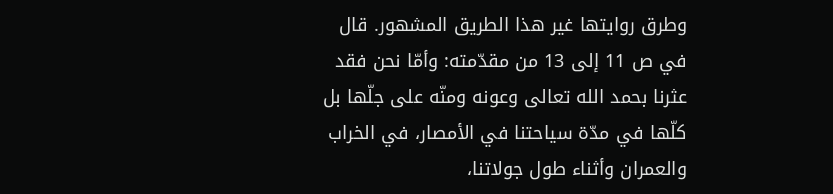وطرق روايتها غير هذا الطريق المشهور. قال في ص 11 إلى 13 من مقدّمته: وأمّا نحن فقد عثرنا بحمد الله تعالى وعونه ومنّه على جلّها بل كلّها في مدّة سياحتنا في الأمصار، في الخراب والعمران وأثناء طول جولاتنا،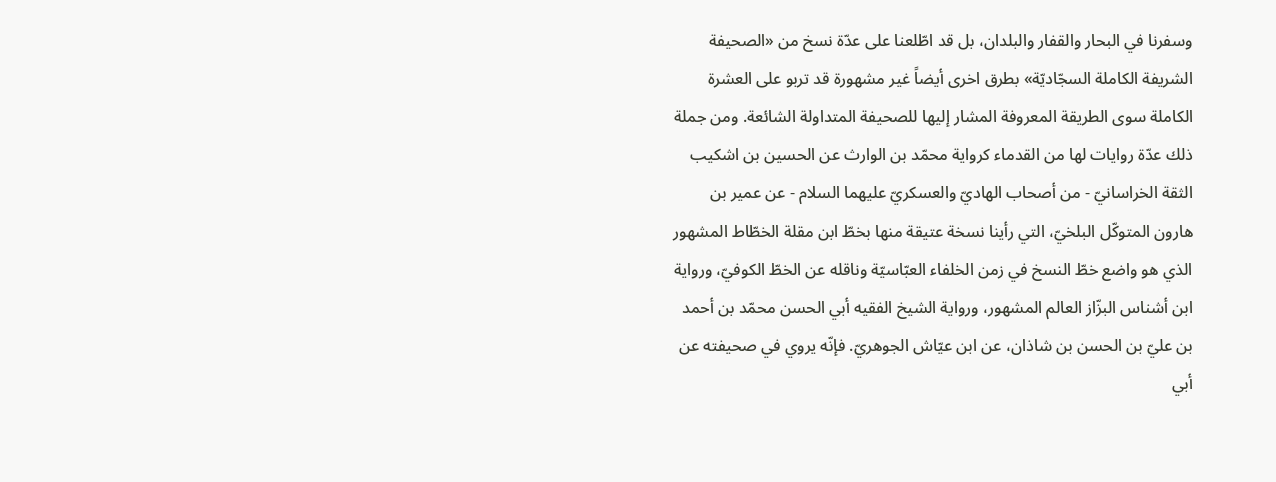وسفرنا في البحار والقفار والبلدان، بل قد اطّلعنا على عدّة نسخ من «الصحيفة الشريفة الكاملة السجّاديّة» بطرق اخرى أيضاً غير مشهورة قد تربو على العشرة الكاملة سوى الطريقة المعروفة المشار إليها للصحيفة المتداولة الشائعة. ومن جملة ذلك عدّة روايات لها من القدماء كرواية محمّد بن الوارث عن الحسين بن اشكيب الثقة الخراسانيّ - من أصحاب الهاديّ والعسكريّ عليهما السلام - عن عمير بن هارون المتوكّل البلخيّ، التي رأينا نسخة عتيقة منها بخطّ ابن مقلة الخطّاط المشهور الذي هو واضع خطّ النسخ في زمن الخلفاء العبّاسيّة وناقله عن الخطّ الكوفيّ، ورواية ابن أشناس البزّاز العالم المشهور، ورواية الشيخ الفقيه أبي الحسن محمّد بن أحمد بن عليّ بن الحسن بن شاذان، عن ابن عيّاش الجوهريّ. فإنّه يروي في صحيفته عن أبي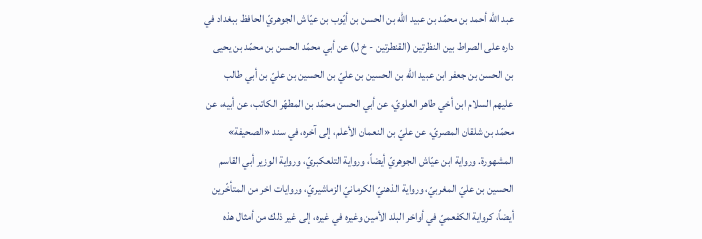عبد الله أحمد بن محمّد بن عبيد الله بن الحسن بن أيّوب بن عيّاش الجوهريّ الحافظ ببغداد في داره على الصراط بين النظرتين (القنطرتين - خ ل) عن أبي محمّد الحسن بن محمّد بن يحيى بن الحسن بن جعفر ابن عبيد الله بن الحسين بن عليّ بن الحسين بن عليّ بن أبي طالب عليهم السلام ابن أخي طاهر العلويّ، عن أبي الحسن محمّد بن المطهّر الكاتب، عن أبيه، عن محمّد بن شلقان المصريّ، عن عليّ بن النعمان الأعلم، إلى آخره، في سند «الصحيفة» المشهورة. ورواية ابن عيّاش الجوهريّ أيضاً، ورواية التلعكبريّ، ورواية الوزير أبي القاسم الحسين بن عليّ المغربيّ، ورواية الذهنيّ الكرمانيّ الزماشيريّ، وروايات اخر من المتأخّرين أيضاً، كرواية الكفعميّ في أواخر البلد الأمين وغيره في غيره، إلى غير ذلك من أمثال هذه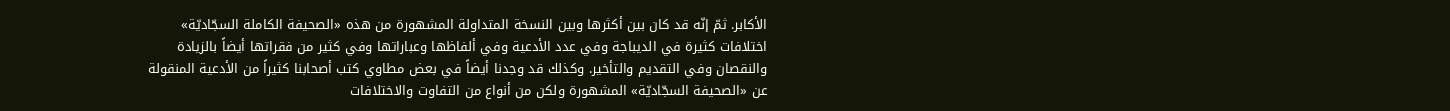الأكابر. ثمّ إنّه قد كان بين أكثرها وبين النسخة المتداولة المشهورة من هذه «الصحيفة الكاملة السجّاديّة» اختلافات كثيرة في الديباجة وفي عدد الأدعية وفي ألفاظها وعباراتها وفي كثير من فقراتها أيضاً بالزيادة والنقصان وفي التقديم والتأخير. وكذلك قد وجدنا أيضاً في بعض مطاوي كتب أصحابنا كثيراً من الأدعية المنقولة عن «الصحيفة السجّاديّة» المشهورة ولكن من أنواع من التفاوت والاختلافات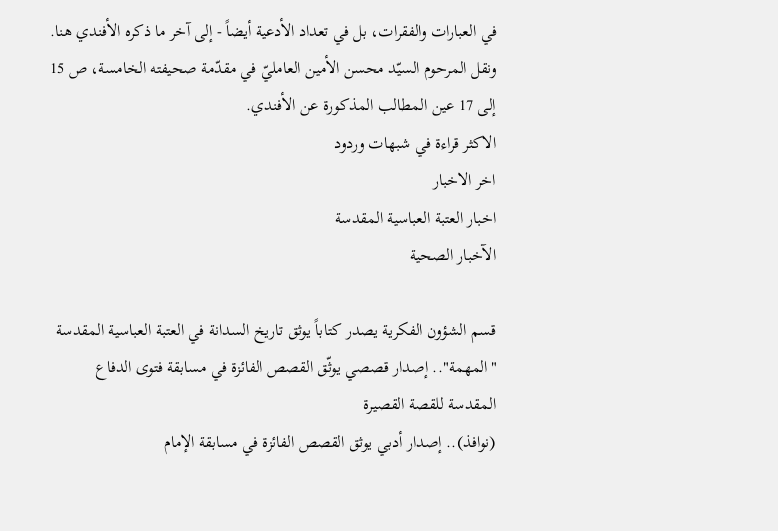في العبارات والفقرات، بل في تعداد الأدعية أيضاً - إلى آخر ما ذكره الأفندي هنا. ونقل المرحوم السيّد محسن الأمين العامليّ في مقدّمة صحيفته الخامسة، ص 15 إلى 17 عين المطالب المذكورة عن الأفندي.
الاكثر قراءة في شبهات وردود
اخر الاخبار
اخبار العتبة العباسية المقدسة
الآخبار الصحية

قسم الشؤون الفكرية يصدر كتاباً يوثق تاريخ السدانة في العتبة العباسية المقدسة
"المهمة".. إصدار قصصي يوثّق القصص الفائزة في مسابقة فتوى الدفاع المقدسة للقصة القصيرة
(نوافذ).. إصدار أدبي يوثق القصص الفائزة في مسابقة الإمام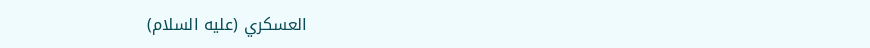العسكري (عليه السلام)